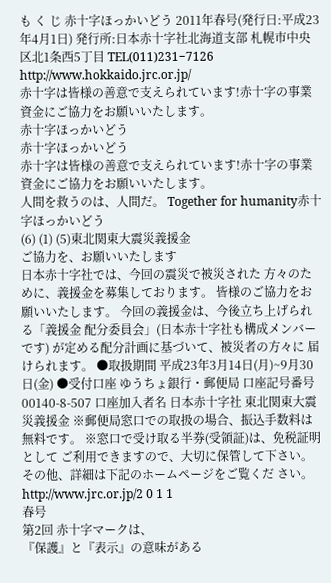も く じ 赤十字ほっかいどう 2011年春号(発行日:平成23年4月1日) 発行所:日本赤十字社北海道支部 札幌市中央区北1条西5丁目 TEL(011)231−7126 http://www.hokkaido.jrc.or.jp/
赤十字は皆様の善意で支えられています!赤十字の事業資金にご協力をお願いいたします。
赤十字ほっかいどう
赤十字ほっかいどう
赤十字は皆様の善意で支えられています!赤十字の事業資金にご協力をお願いいたします。
人間を救うのは、人間だ。 Together for humanity赤十字ほっかいどう
(6) (1) (5)東北関東大震災義援金
ご協力を、お願いいたします
日本赤十字社では、今回の震災で被災された 方々のために、義援金を募集しております。 皆様のご協力をお願いいたします。 今回の義援金は、今後立ち上げられる「義援金 配分委員会」(日本赤十字社も構成メンバーです) が定める配分計画に基づいて、被災者の方々に 届けられます。 ●取扱期間 平成23年3月14日(月)~9月30日(金) ●受付口座 ゆうちょ銀行・郵便局 口座記号番号 00140-8-507 口座加入者名 日本赤十字社 東北関東大震災義援金 ※郵便局窓口での取扱の場合、振込手数料は無料です。 ※窓口で受け取る半券(受領証)は、免税証明として ご利用できますので、大切に保管して下さい。 その他、詳細は下記のホームページをご覧くだ さい。 http://www.jrc.or.jp/2 0 1 1
春号
第2回 赤十字マークは、
『保護』と『表示』の意味がある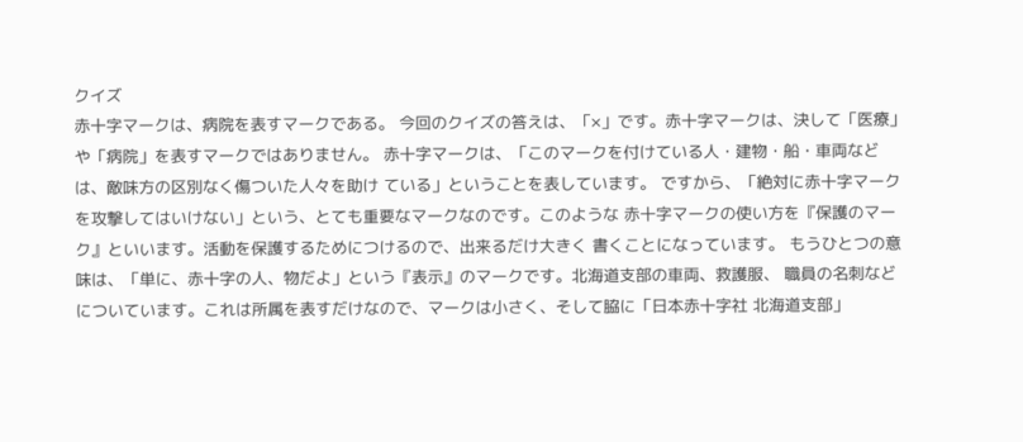クイズ
赤十字マークは、病院を表すマークである。 今回のクイズの答えは、「×」です。赤十字マークは、決して「医療」や「病院」を表すマークではありません。 赤十字マークは、「このマークを付けている人・建物・船・車両などは、敵味方の区別なく傷ついた人々を助け ている」ということを表しています。 ですから、「絶対に赤十字マークを攻撃してはいけない」という、とても重要なマークなのです。このような 赤十字マークの使い方を『保護のマーク』といいます。活動を保護するためにつけるので、出来るだけ大きく 書くことになっています。 もうひとつの意味は、「単に、赤十字の人、物だよ」という『表示』のマークです。北海道支部の車両、救護服、 職員の名刺などについています。これは所属を表すだけなので、マークは小さく、そして脇に「日本赤十字社 北海道支部」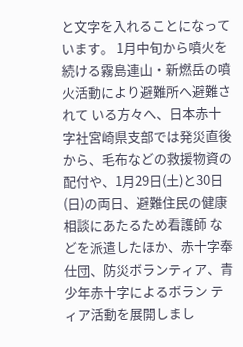と文字を入れることになっています。 1月中旬から噴火を続ける霧島連山・新燃岳の噴火活動により避難所へ避難されて いる方々へ、日本赤十字社宮崎県支部では発災直後から、毛布などの救援物資の 配付や、1月29日(土)と30日(日)の両日、避難住民の健康相談にあたるため看護師 などを派遣したほか、赤十字奉仕団、防災ボランティア、青少年赤十字によるボラン ティア活動を展開しまし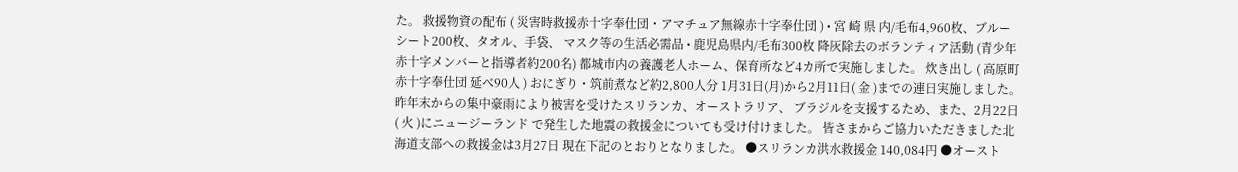た。 救援物資の配布 ( 災害時救援赤十字奉仕団・アマチュア無線赤十字奉仕団 ) • 宮 崎 県 内/毛布4,960枚、ブルーシート200枚、タオル、手袋、 マスク等の生活必需品 • 鹿児島県内/毛布300枚 降灰除去のボランティア活動 (青少年赤十字メンバーと指導者約200名) 都城市内の養護老人ホーム、保育所など4カ所で実施しました。 炊き出し ( 高原町赤十字奉仕団 延べ90人 ) おにぎり・筑前煮など約2,800人分 1月31日(月)から2月11日( 金 )までの連日実施しました。 昨年末からの集中豪雨により被害を受けたスリランカ、オーストラリア、 ブラジルを支援するため、また、2月22日( 火 )にニュージーランド で発生した地震の救援金についても受け付けました。 皆さまからご協力いただきました北海道支部への救援金は3月27日 現在下記のとおりとなりました。 ●スリランカ洪水救援金 140,084円 ●オースト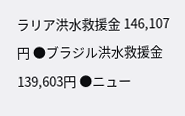ラリア洪水救援金 146,107円 ●ブラジル洪水救援金 139,603円 ●ニュー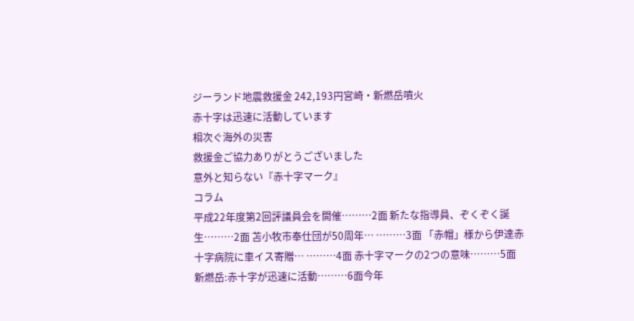ジーランド地震救援金 242,193円宮崎・新燃岳噴火
赤十字は迅速に活動しています
相次ぐ海外の災害
救援金ご協力ありがとうございました
意外と知らない『赤十字マーク』
コラム
平成22年度第2回評議員会を開催………2面 新たな指導員、ぞくぞく誕生………2面 苫小牧市奉仕団が50周年… ………3面 「赤帽」様から伊達赤十字病院に車イス寄贈… ………4面 赤十字マークの2つの意味………5面 新燃岳:赤十字が迅速に活動………6面今年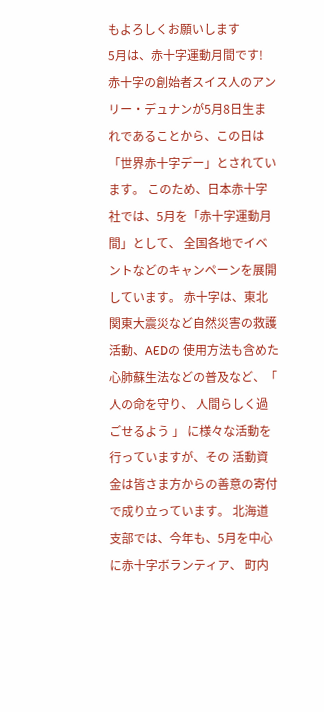もよろしくお願いします
5月は、赤十字運動月間です!
赤十字の創始者スイス人のアンリー・デュナンが5月8日生ま れであることから、この日は「世界赤十字デー」とされています。 このため、日本赤十字社では、5月を「赤十字運動月間」として、 全国各地でイベントなどのキャンペーンを展開しています。 赤十字は、東北関東大震災など自然災害の救護活動、AEDの 使用方法も含めた心肺蘇生法などの普及など、「 人の命を守り、 人間らしく過ごせるよう 」 に様々な活動を行っていますが、その 活動資金は皆さま方からの善意の寄付で成り立っています。 北海道支部では、今年も、5月を中心に赤十字ボランティア、 町内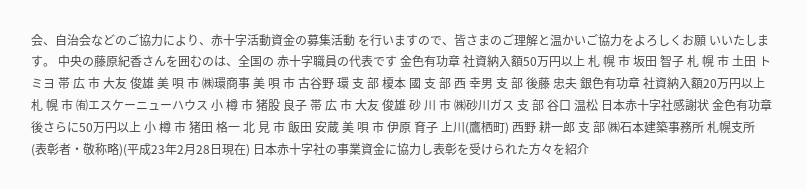会、自治会などのご協力により、赤十字活動資金の募集活動 を行いますので、皆さまのご理解と温かいご協力をよろしくお願 いいたします。 中央の藤原紀香さんを囲むのは、全国の 赤十字職員の代表です 金色有功章 社資納入額50万円以上 札 幌 市 坂田 智子 札 幌 市 土田 トミヨ 帯 広 市 大友 俊雄 美 唄 市 ㈱環商事 美 唄 市 古谷野 環 支 部 榎本 國 支 部 西 幸男 支 部 後藤 忠夫 銀色有功章 社資納入額20万円以上 札 幌 市 ㈲エスケーニューハウス 小 樽 市 猪股 良子 帯 広 市 大友 俊雄 砂 川 市 ㈱砂川ガス 支 部 谷口 温松 日本赤十字社感謝状 金色有功章後さらに50万円以上 小 樽 市 猪田 格一 北 見 市 飯田 安蔵 美 唄 市 伊原 育子 上川(鷹栖町) 西野 耕一郎 支 部 ㈱石本建築事務所 札幌支所 (表彰者・敬称略)(平成23年2月28日現在) 日本赤十字社の事業資金に協力し表彰を受けられた方々を紹介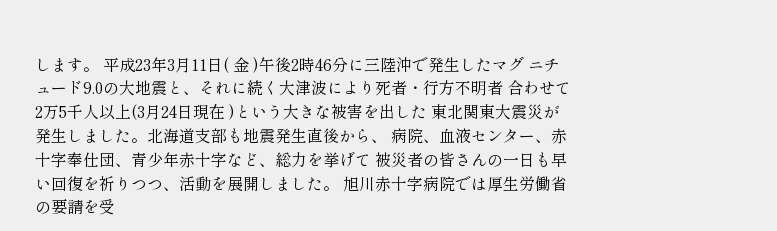します。 平成23年3月11日( 金 )午後2時46分に三陸沖で発生したマグ ニチュード9.0の大地震と、それに続く大津波により死者・行方不明者 合わせて2万5千人以上(3月24日現在 )という大きな被害を出した 東北関東大震災が発生しました。北海道支部も地震発生直後から、 病院、血液センター、赤十字奉仕団、青少年赤十字など、総力を挙げて 被災者の皆さんの一日も早い回復を祈りつつ、活動を展開しました。 旭川赤十字病院では厚生労働省の要請を受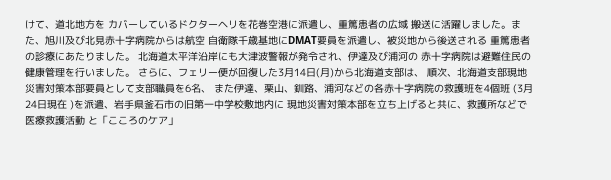けて、道北地方を カバーしているドクターヘリを花巻空港に派遣し、重篤患者の広域 搬送に活躍しました。また、旭川及び北見赤十字病院からは航空 自衛隊千歳基地にDMAT要員を派遣し、被災地から後送される 重篤患者の診療にあたりました。 北海道太平洋沿岸にも大津波警報が発令され、伊達及び浦河の 赤十字病院は避難住民の健康管理を行いました。 さらに、フェリー便が回復した3月14日(月)から北海道支部は、 順次、北海道支部現地災害対策本部要員として支部職員を6名、 また伊達、栗山、釧路、浦河などの各赤十字病院の救護班を4個班 (3月24日現在 )を派遣、岩手県釜石市の旧第一中学校敷地内に 現地災害対策本部を立ち上げると共に、救護所などで医療救護活動 と「こころのケア」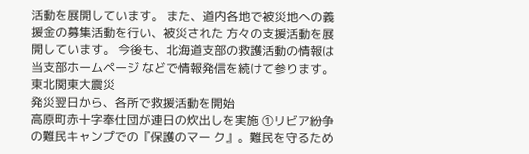活動を展開しています。 また、道内各地で被災地への義援金の募集活動を行い、被災された 方々の支援活動を展開しています。 今後も、北海道支部の救護活動の情報は当支部ホームページ などで情報発信を続けて参ります。東北関東大震災
発災翌日から、各所で救援活動を開始
高原町赤十字奉仕団が連日の炊出しを実施 ①リビア紛争の難民キャンプでの『保護のマー ク』。難民を守るため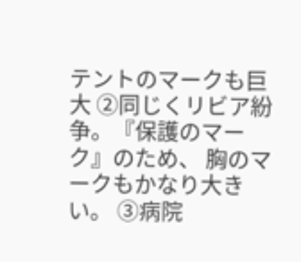テントのマークも巨大 ②同じくリビア紛争。『保護のマーク』のため、 胸のマークもかなり大きい。 ③病院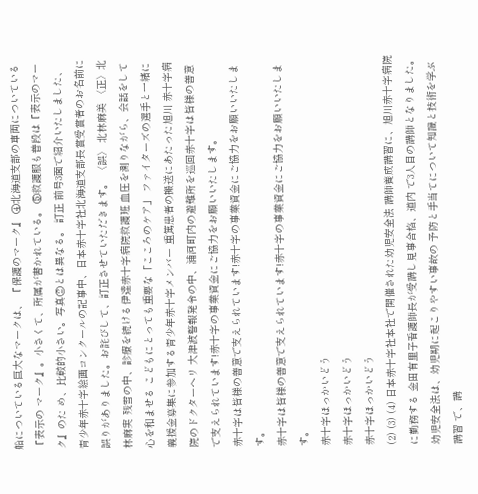船についている巨大なマークは、 『保護のマーク』 ④北海道支部の車両についている『表示の マーク』。小さくて、所属が書かれている。 ⑤救護服も普段は『表示のマーク』のた め、比較的小さい。写真②とは異なる。 訂正 前号3面で紹介いたしました、青少年赤十字絵画コンクールの記事中、日本赤十字社北海道支部長賞受賞者のお名前に 誤りがありました。お詫びして、訂正させていただきます。 〈誤〉 北林麻美 〈正〉北林麻実 残雪の中、診療を続ける伊達赤十字病院救護班 血圧を測りながら、会話をして心を和ませる こどもにとっても重要な「こころのケア」 ファイターズの選手と一緒に義援金募集に参加する青少年赤十字メンバー 重篤患者の搬送にあたった旭川 赤十字病院のドクターヘリ 大津波警報発令の中、浦河町内の避難所を巡回赤十字は皆様の善意で支えられています!赤十字の事業資金にご協力をお願いいたします。
赤十字は皆様の善意で支えられています!赤十字の事業資金にご協力をお願いいたします。
赤十字は皆様の善意で支えられています!赤十字の事業資金にご協力をお願いいたします。
赤十字ほっかいどう
赤十字ほっかいどう
赤十字ほっかいどう
(2) (3) (4) 日本赤十字社本社で開催された幼児安全法 講師養成講習に、旭川赤十字病院に勤務する 金田有里子看護師長が受講し見事合格、道内 で3人目の講師となりました。 幼児安全法は、幼児期に起こりやすい事故の 予防と手当てについて知識と技術を学ぶ講習 で、講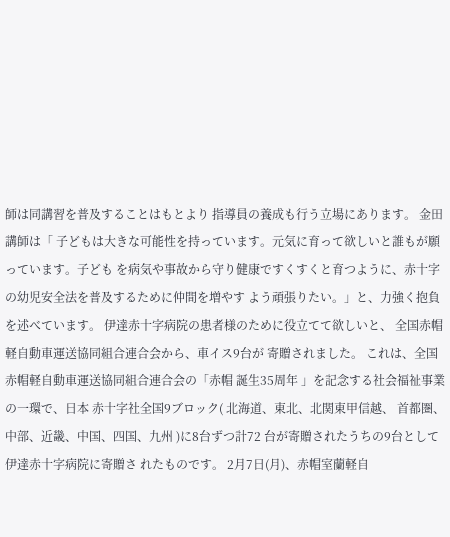師は同講習を普及することはもとより 指導員の養成も行う立場にあります。 金田講師は「 子どもは大きな可能性を持っています。元気に育って欲しいと誰もが願っています。子ども を病気や事故から守り健康ですくすくと育つように、赤十字の幼児安全法を普及するために仲間を増やす よう頑張りたい。」と、力強く抱負を述べています。 伊達赤十字病院の患者様のために役立てて欲しいと、 全国赤帽軽自動車運送協同組合連合会から、車イス9台が 寄贈されました。 これは、全国赤帽軽自動車運送協同組合連合会の「赤帽 誕生35周年 」を記念する社会福祉事業の一環で、日本 赤十字社全国9ブロック( 北海道、東北、北関東甲信越、 首都圏、中部、近畿、中国、四国、九州 )に8台ずつ計72 台が寄贈されたうちの9台として伊達赤十字病院に寄贈さ れたものです。 2月7日(月)、赤帽室蘭軽自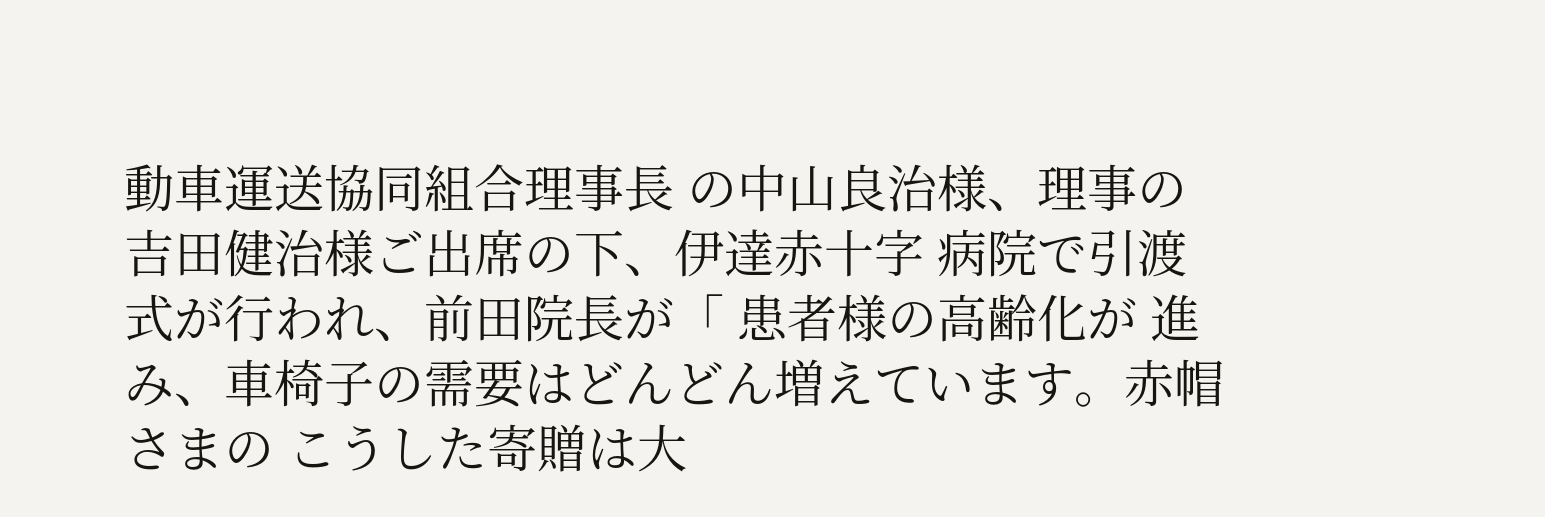動車運送協同組合理事長 の中山良治様、理事の吉田健治様ご出席の下、伊達赤十字 病院で引渡式が行われ、前田院長が「 患者様の高齢化が 進み、車椅子の需要はどんどん増えています。赤帽さまの こうした寄贈は大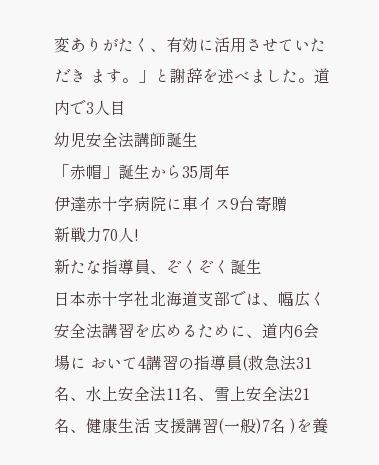変ありがたく、有効に活用させていただき ます。」と謝辞を述べました。道内で3人目
幼児安全法講師誕生
「赤帽」誕生から35周年
伊達赤十字病院に車イス9台寄贈
新戦力70人!
新たな指導員、ぞくぞく誕生
日本赤十字社北海道支部では、幅広く安全法講習を広めるために、道内6会場に おいて4講習の指導員(救急法31名、水上安全法11名、雪上安全法21名、健康生活 支援講習(一般)7名 )を養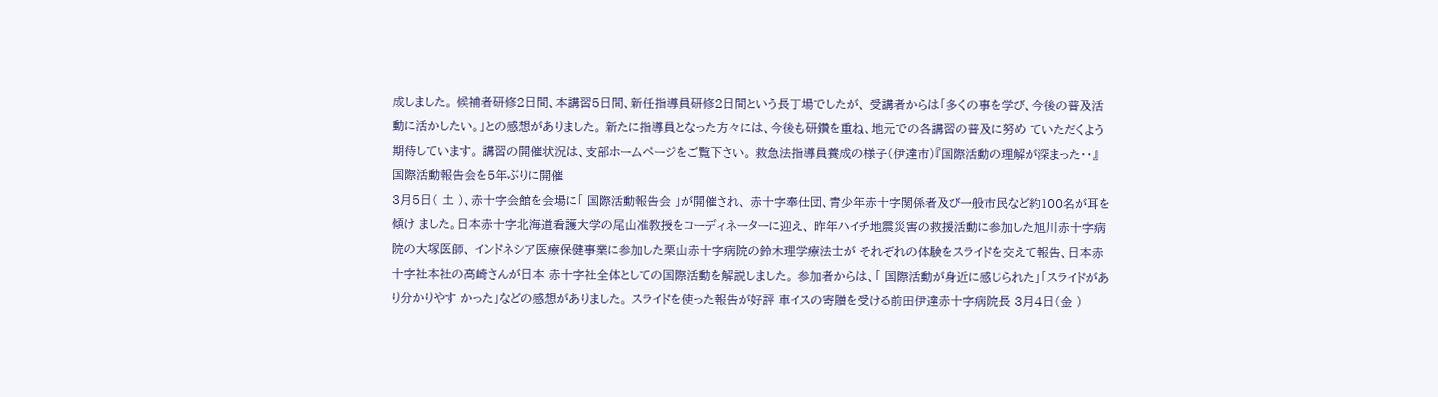成しました。 候補者研修2日間、本講習5日間、新任指導員研修2日間という長丁場でしたが、 受講者からは「多くの事を学び、今後の普及活動に活かしたい。」との感想がありました。 新たに指導員となった方々には、今後も研鑽を重ね、地元での各講習の普及に努め ていただくよう期待しています。 講習の開催状況は、支部ホームページをご覧下さい。 救急法指導員養成の様子(伊達市)『国際活動の理解が深まった・・』
国際活動報告会を5年ぶりに開催
3月5日( 土 )、赤十字会館を会場に「 国際活動報告会 」が開催され、 赤十字奉仕団、青少年赤十字関係者及び一般市民など約100名が耳を傾け ました。日本赤十字北海道看護大学の尾山准教授をコーディネーターに迎え、 昨年ハイチ地震災害の救援活動に参加した旭川赤十字病院の大塚医師、 インドネシア医療保健事業に参加した栗山赤十字病院の鈴木理学療法士が それぞれの体験をスライドを交えて報告、日本赤十字社本社の高崎さんが日本 赤十字社全体としての国際活動を解説しました。 参加者からは、「 国際活動が身近に感じられた」「スライドがあり分かりやす かった」などの感想がありました。 スライドを使った報告が好評 車イスの寄贈を受ける前田伊達赤十字病院長 3月4日(金 )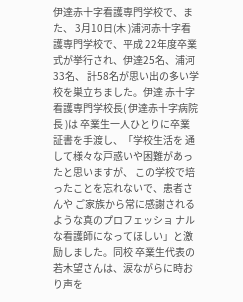伊達赤十字看護専門学校で、また、 3月10日(木 )浦河赤十字看護専門学校で、平成 22年度卒業式が挙行され、伊達25名、浦河33名、 計58名が思い出の多い学校を巣立ちました。伊達 赤十字看護専門学校長( 伊達赤十字病院長 )は 卒業生一人ひとりに卒業証書を手渡し、「学校生活を 通して様々な戸惑いや困難があったと思いますが、 この学校で培ったことを忘れないで、患者さんや ご家族から常に感謝されるような真のプロフェッショ ナルな看護師になってほしい」と激励しました。同校 卒業生代表の若木望さんは、涙ながらに時おり声を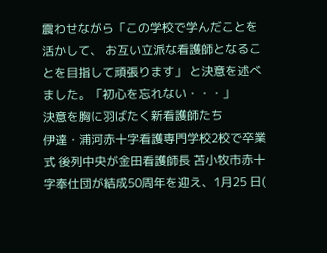震わせながら「この学校で学んだことを活かして、 お互い立派な看護師となることを目指して頑張ります」 と決意を述べました。「初心を忘れない・・・」
決意を胸に羽ばたく新看護師たち
伊達・浦河赤十字看護専門学校2校で卒業式 後列中央が金田看護師長 苫小牧市赤十字奉仕団が結成50周年を迎え、1月25 日(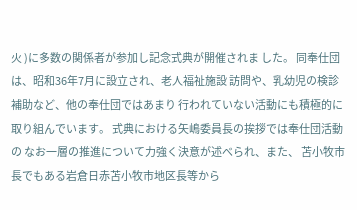火 )に多数の関係者が参加し記念式典が開催されま した。 同奉仕団は、昭和36年7月に設立され、老人福祉施設 訪問や、乳幼児の検診補助など、他の奉仕団ではあまり 行われていない活動にも積極的に取り組んでいます。 式典における矢嶋委員長の挨拶では奉仕団活動の なお一層の推進について力強く決意が述べられ、また、 苫小牧市長でもある岩倉日赤苫小牧市地区長等から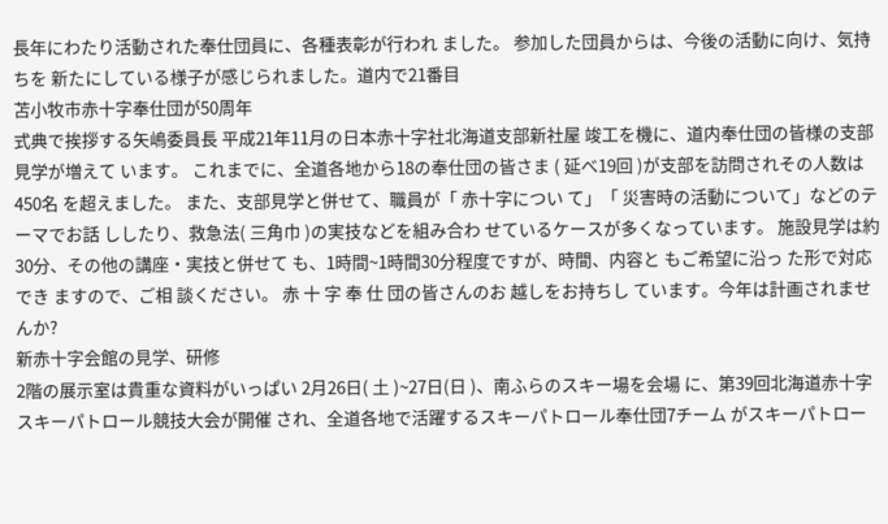長年にわたり活動された奉仕団員に、各種表彰が行われ ました。 参加した団員からは、今後の活動に向け、気持ちを 新たにしている様子が感じられました。道内で21番目
苫小牧市赤十字奉仕団が50周年
式典で挨拶する矢嶋委員長 平成21年11月の日本赤十字社北海道支部新社屋 竣工を機に、道内奉仕団の皆様の支部見学が増えて います。 これまでに、全道各地から18の奉仕団の皆さま ( 延べ19回 )が支部を訪問されその人数は450名 を超えました。 また、支部見学と併せて、職員が「 赤十字につい て」「 災害時の活動について」などのテーマでお話 ししたり、救急法( 三角巾 )の実技などを組み合わ せているケースが多くなっています。 施設見学は約30分、その他の講座・実技と併せて も、1時間~1時間30分程度ですが、時間、内容と もご希望に沿っ た形で対応でき ますので、ご相 談ください。 赤 十 字 奉 仕 団の皆さんのお 越しをお持ちし ています。今年は計画されませんか?
新赤十字会館の見学、研修
2階の展示室は貴重な資料がいっぱい 2月26日( 土 )~27日(日 )、南ふらのスキー場を会場 に、第39回北海道赤十字スキーパトロール競技大会が開催 され、全道各地で活躍するスキーパトロール奉仕団7チーム がスキーパトロー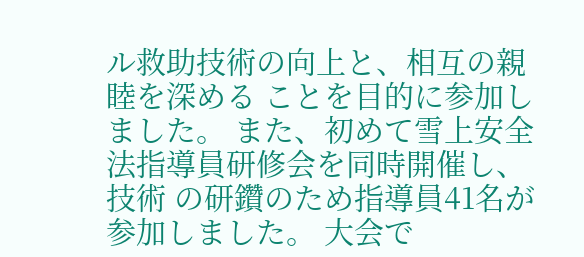ル救助技術の向上と、相互の親睦を深める ことを目的に参加しました。 また、初めて雪上安全法指導員研修会を同時開催し、技術 の研鑽のため指導員41名が参加しました。 大会で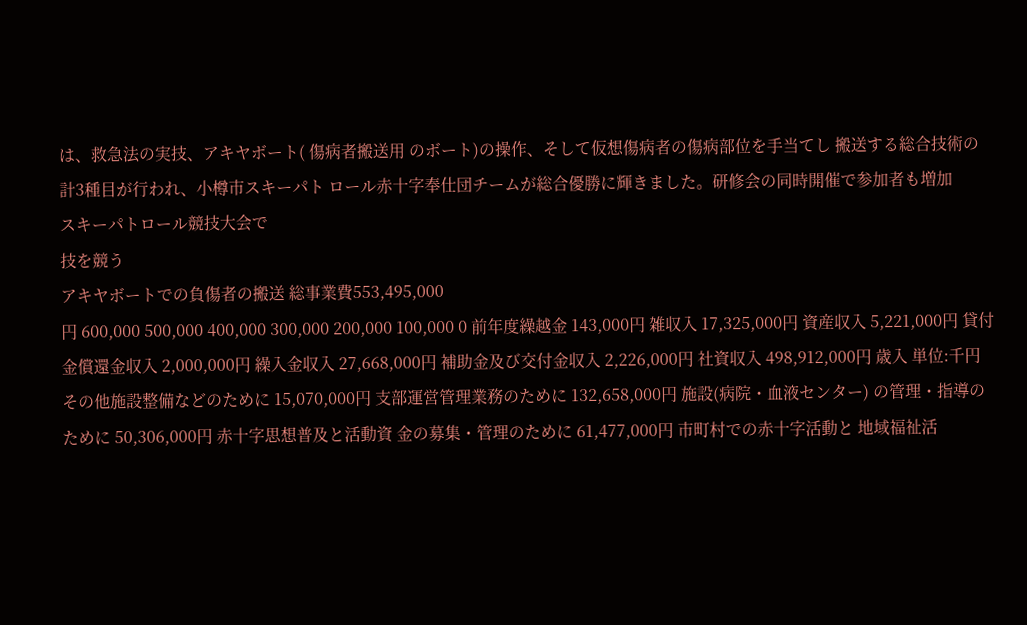は、救急法の実技、アキヤボート( 傷病者搬送用 のボート)の操作、そして仮想傷病者の傷病部位を手当てし 搬送する総合技術の計3種目が行われ、小樽市スキーパト ロール赤十字奉仕団チームが総合優勝に輝きました。研修会の同時開催で参加者も増加
スキーパトロール競技大会で
技を競う
アキヤボートでの負傷者の搬送 総事業費553,495,000
円 600,000 500,000 400,000 300,000 200,000 100,000 0 前年度繰越金 143,000円 雑収入 17,325,000円 資産収入 5,221,000円 貸付金償還金収入 2,000,000円 繰入金収入 27,668,000円 補助金及び交付金収入 2,226,000円 社資収入 498,912,000円 歳入 単位:千円 その他施設整備などのために 15,070,000円 支部運営管理業務のために 132,658,000円 施設(病院・血液センター) の管理・指導のために 50,306,000円 赤十字思想普及と活動資 金の募集・管理のために 61,477,000円 市町村での赤十字活動と 地域福祉活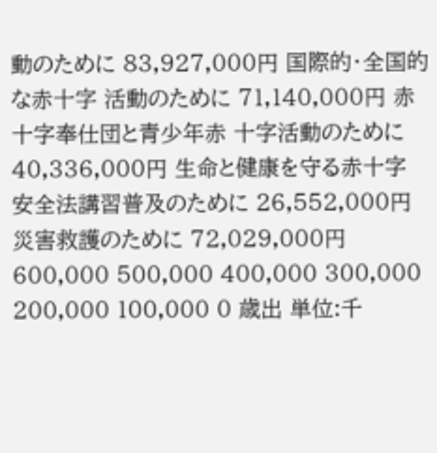動のために 83,927,000円 国際的・全国的な赤十字 活動のために 71,140,000円 赤十字奉仕団と青少年赤 十字活動のために 40,336,000円 生命と健康を守る赤十字 安全法講習普及のために 26,552,000円 災害救護のために 72,029,000円 600,000 500,000 400,000 300,000 200,000 100,000 0 歳出 単位:千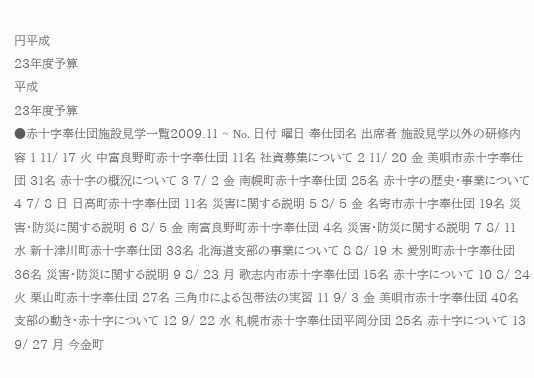円平成
23年度予算
平成
23年度予算
●赤十字奉仕団施設見学一覧2009.11 ~ No. 日付 曜日 奉仕団名 出席者 施設見学以外の研修内容 1 11/ 17 火 中富良野町赤十字奉仕団 11名 社資募集について 2 11/ 20 金 美唄市赤十字奉仕団 31名 赤十字の概況について 3 7/ 2 金 南幌町赤十字奉仕団 25名 赤十字の歴史・事業について 4 7/ 8 日 日高町赤十字奉仕団 11名 災害に関する説明 5 8/ 5 金 名寄市赤十字奉仕団 19名 災害・防災に関する説明 6 8/ 5 金 南富良野町赤十字奉仕団 4名 災害・防災に関する説明 7 8/ 11 水 新十津川町赤十字奉仕団 33名 北海道支部の事業について 8 8/ 19 木 愛別町赤十字奉仕団 36名 災害・防災に関する説明 9 8/ 23 月 歌志内市赤十字奉仕団 15名 赤十字について 10 8/ 24 火 栗山町赤十字奉仕団 27名 三角巾による包帯法の実習 11 9/ 3 金 美唄市赤十字奉仕団 40名 支部の動き・赤十字について 12 9/ 22 水 札幌市赤十字奉仕団平岡分団 25名 赤十字について 13 9/ 27 月 今金町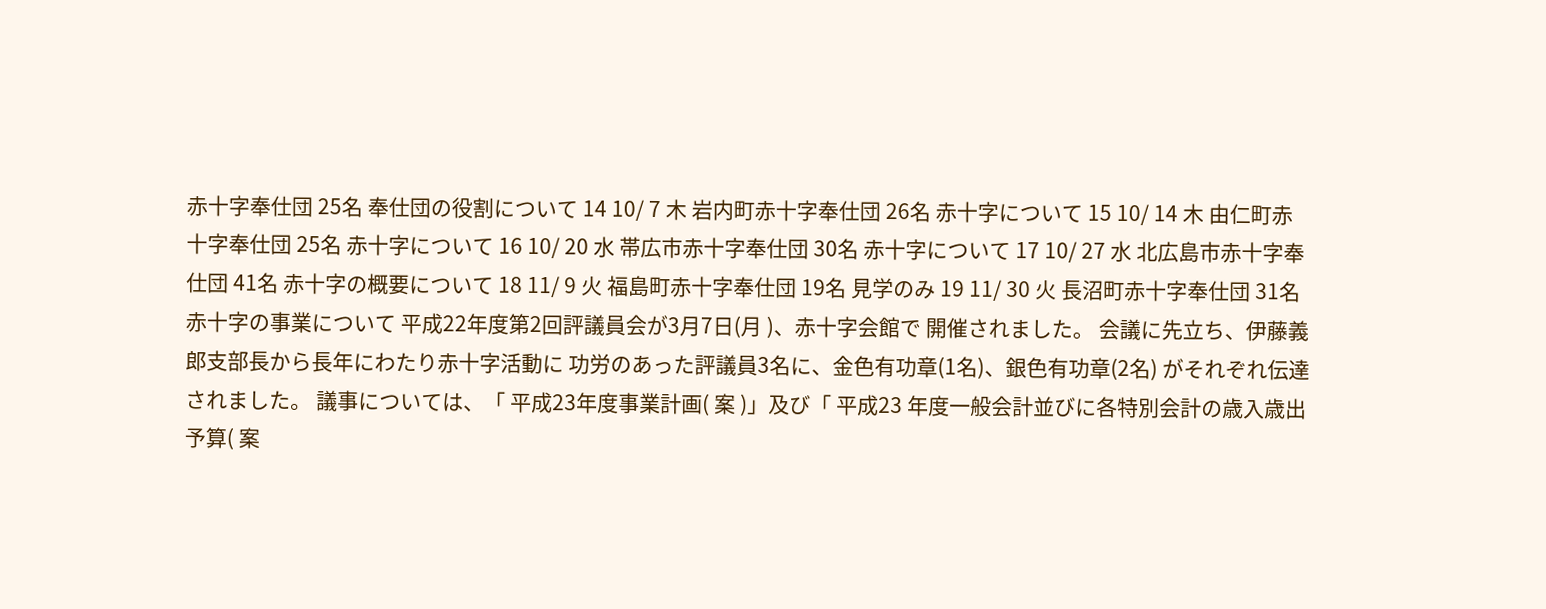赤十字奉仕団 25名 奉仕団の役割について 14 10/ 7 木 岩内町赤十字奉仕団 26名 赤十字について 15 10/ 14 木 由仁町赤十字奉仕団 25名 赤十字について 16 10/ 20 水 帯広市赤十字奉仕団 30名 赤十字について 17 10/ 27 水 北広島市赤十字奉仕団 41名 赤十字の概要について 18 11/ 9 火 福島町赤十字奉仕団 19名 見学のみ 19 11/ 30 火 長沼町赤十字奉仕団 31名 赤十字の事業について 平成22年度第2回評議員会が3月7日(月 )、赤十字会館で 開催されました。 会議に先立ち、伊藤義郎支部長から長年にわたり赤十字活動に 功労のあった評議員3名に、金色有功章(1名)、銀色有功章(2名) がそれぞれ伝達されました。 議事については、「 平成23年度事業計画( 案 )」及び「 平成23 年度一般会計並びに各特別会計の歳入歳出予算( 案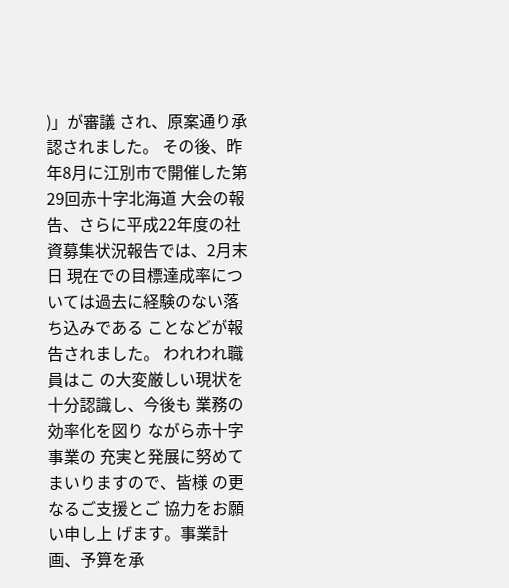)」が審議 され、原案通り承認されました。 その後、昨年8月に江別市で開催した第29回赤十字北海道 大会の報告、さらに平成22年度の社資募集状況報告では、2月末日 現在での目標達成率については過去に経験のない落ち込みである ことなどが報告されました。 われわれ職員はこ の大変厳しい現状を 十分認識し、今後も 業務の効率化を図り ながら赤十字事業の 充実と発展に努めて まいりますので、皆様 の更なるご支援とご 協力をお願い申し上 げます。事業計画、予算を承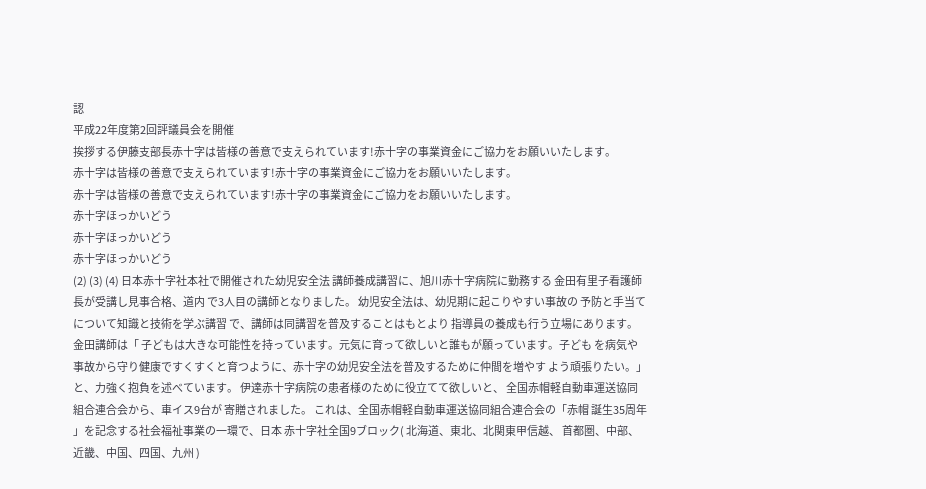認
平成22年度第2回評議員会を開催
挨拶する伊藤支部長赤十字は皆様の善意で支えられています!赤十字の事業資金にご協力をお願いいたします。
赤十字は皆様の善意で支えられています!赤十字の事業資金にご協力をお願いいたします。
赤十字は皆様の善意で支えられています!赤十字の事業資金にご協力をお願いいたします。
赤十字ほっかいどう
赤十字ほっかいどう
赤十字ほっかいどう
(2) (3) (4) 日本赤十字社本社で開催された幼児安全法 講師養成講習に、旭川赤十字病院に勤務する 金田有里子看護師長が受講し見事合格、道内 で3人目の講師となりました。 幼児安全法は、幼児期に起こりやすい事故の 予防と手当てについて知識と技術を学ぶ講習 で、講師は同講習を普及することはもとより 指導員の養成も行う立場にあります。 金田講師は「 子どもは大きな可能性を持っています。元気に育って欲しいと誰もが願っています。子ども を病気や事故から守り健康ですくすくと育つように、赤十字の幼児安全法を普及するために仲間を増やす よう頑張りたい。」と、力強く抱負を述べています。 伊達赤十字病院の患者様のために役立てて欲しいと、 全国赤帽軽自動車運送協同組合連合会から、車イス9台が 寄贈されました。 これは、全国赤帽軽自動車運送協同組合連合会の「赤帽 誕生35周年 」を記念する社会福祉事業の一環で、日本 赤十字社全国9ブロック( 北海道、東北、北関東甲信越、 首都圏、中部、近畿、中国、四国、九州 )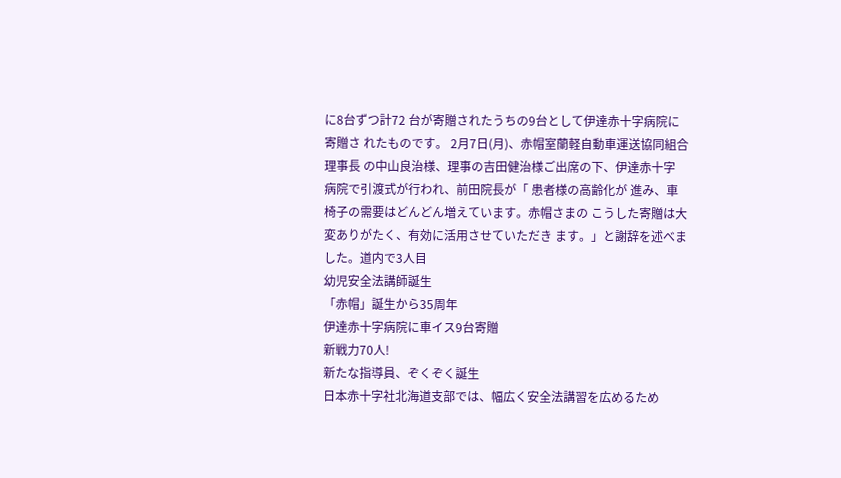に8台ずつ計72 台が寄贈されたうちの9台として伊達赤十字病院に寄贈さ れたものです。 2月7日(月)、赤帽室蘭軽自動車運送協同組合理事長 の中山良治様、理事の吉田健治様ご出席の下、伊達赤十字 病院で引渡式が行われ、前田院長が「 患者様の高齢化が 進み、車椅子の需要はどんどん増えています。赤帽さまの こうした寄贈は大変ありがたく、有効に活用させていただき ます。」と謝辞を述べました。道内で3人目
幼児安全法講師誕生
「赤帽」誕生から35周年
伊達赤十字病院に車イス9台寄贈
新戦力70人!
新たな指導員、ぞくぞく誕生
日本赤十字社北海道支部では、幅広く安全法講習を広めるため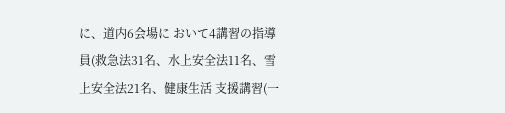に、道内6会場に おいて4講習の指導員(救急法31名、水上安全法11名、雪上安全法21名、健康生活 支援講習(一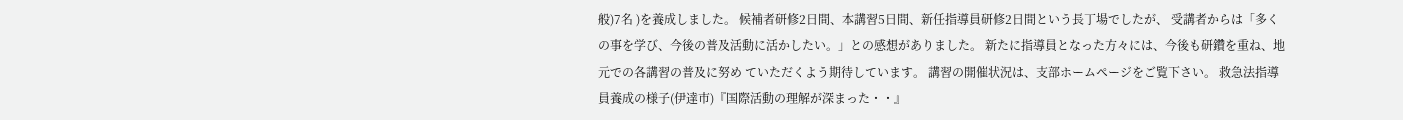般)7名 )を養成しました。 候補者研修2日間、本講習5日間、新任指導員研修2日間という長丁場でしたが、 受講者からは「多くの事を学び、今後の普及活動に活かしたい。」との感想がありました。 新たに指導員となった方々には、今後も研鑽を重ね、地元での各講習の普及に努め ていただくよう期待しています。 講習の開催状況は、支部ホームページをご覧下さい。 救急法指導員養成の様子(伊達市)『国際活動の理解が深まった・・』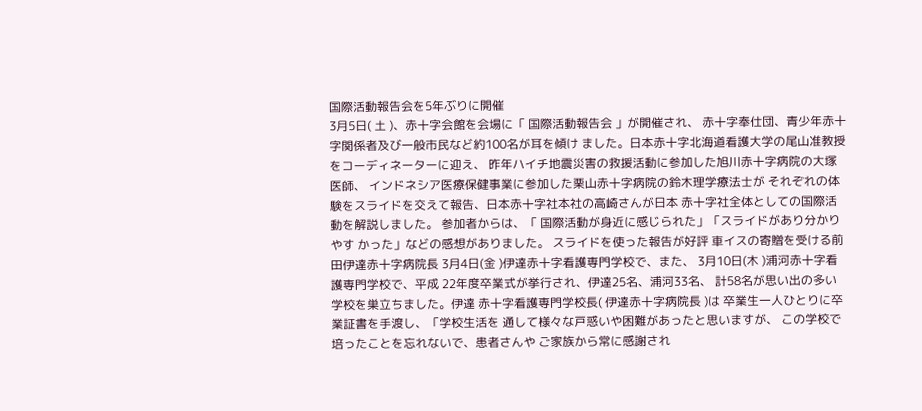国際活動報告会を5年ぶりに開催
3月5日( 土 )、赤十字会館を会場に「 国際活動報告会 」が開催され、 赤十字奉仕団、青少年赤十字関係者及び一般市民など約100名が耳を傾け ました。日本赤十字北海道看護大学の尾山准教授をコーディネーターに迎え、 昨年ハイチ地震災害の救援活動に参加した旭川赤十字病院の大塚医師、 インドネシア医療保健事業に参加した栗山赤十字病院の鈴木理学療法士が それぞれの体験をスライドを交えて報告、日本赤十字社本社の高崎さんが日本 赤十字社全体としての国際活動を解説しました。 参加者からは、「 国際活動が身近に感じられた」「スライドがあり分かりやす かった」などの感想がありました。 スライドを使った報告が好評 車イスの寄贈を受ける前田伊達赤十字病院長 3月4日(金 )伊達赤十字看護専門学校で、また、 3月10日(木 )浦河赤十字看護専門学校で、平成 22年度卒業式が挙行され、伊達25名、浦河33名、 計58名が思い出の多い学校を巣立ちました。伊達 赤十字看護専門学校長( 伊達赤十字病院長 )は 卒業生一人ひとりに卒業証書を手渡し、「学校生活を 通して様々な戸惑いや困難があったと思いますが、 この学校で培ったことを忘れないで、患者さんや ご家族から常に感謝され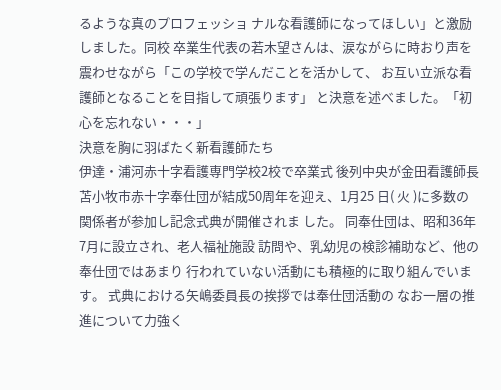るような真のプロフェッショ ナルな看護師になってほしい」と激励しました。同校 卒業生代表の若木望さんは、涙ながらに時おり声を 震わせながら「この学校で学んだことを活かして、 お互い立派な看護師となることを目指して頑張ります」 と決意を述べました。「初心を忘れない・・・」
決意を胸に羽ばたく新看護師たち
伊達・浦河赤十字看護専門学校2校で卒業式 後列中央が金田看護師長 苫小牧市赤十字奉仕団が結成50周年を迎え、1月25 日( 火 )に多数の関係者が参加し記念式典が開催されま した。 同奉仕団は、昭和36年7月に設立され、老人福祉施設 訪問や、乳幼児の検診補助など、他の奉仕団ではあまり 行われていない活動にも積極的に取り組んでいます。 式典における矢嶋委員長の挨拶では奉仕団活動の なお一層の推進について力強く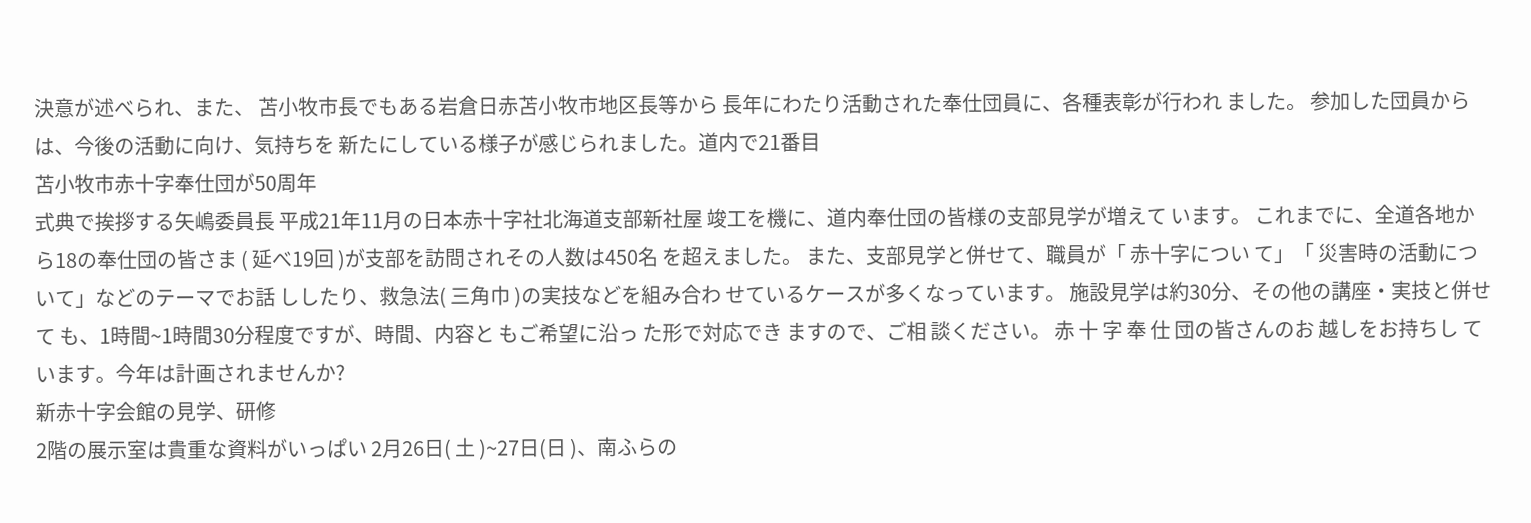決意が述べられ、また、 苫小牧市長でもある岩倉日赤苫小牧市地区長等から 長年にわたり活動された奉仕団員に、各種表彰が行われ ました。 参加した団員からは、今後の活動に向け、気持ちを 新たにしている様子が感じられました。道内で21番目
苫小牧市赤十字奉仕団が50周年
式典で挨拶する矢嶋委員長 平成21年11月の日本赤十字社北海道支部新社屋 竣工を機に、道内奉仕団の皆様の支部見学が増えて います。 これまでに、全道各地から18の奉仕団の皆さま ( 延べ19回 )が支部を訪問されその人数は450名 を超えました。 また、支部見学と併せて、職員が「 赤十字につい て」「 災害時の活動について」などのテーマでお話 ししたり、救急法( 三角巾 )の実技などを組み合わ せているケースが多くなっています。 施設見学は約30分、その他の講座・実技と併せて も、1時間~1時間30分程度ですが、時間、内容と もご希望に沿っ た形で対応でき ますので、ご相 談ください。 赤 十 字 奉 仕 団の皆さんのお 越しをお持ちし ています。今年は計画されませんか?
新赤十字会館の見学、研修
2階の展示室は貴重な資料がいっぱい 2月26日( 土 )~27日(日 )、南ふらの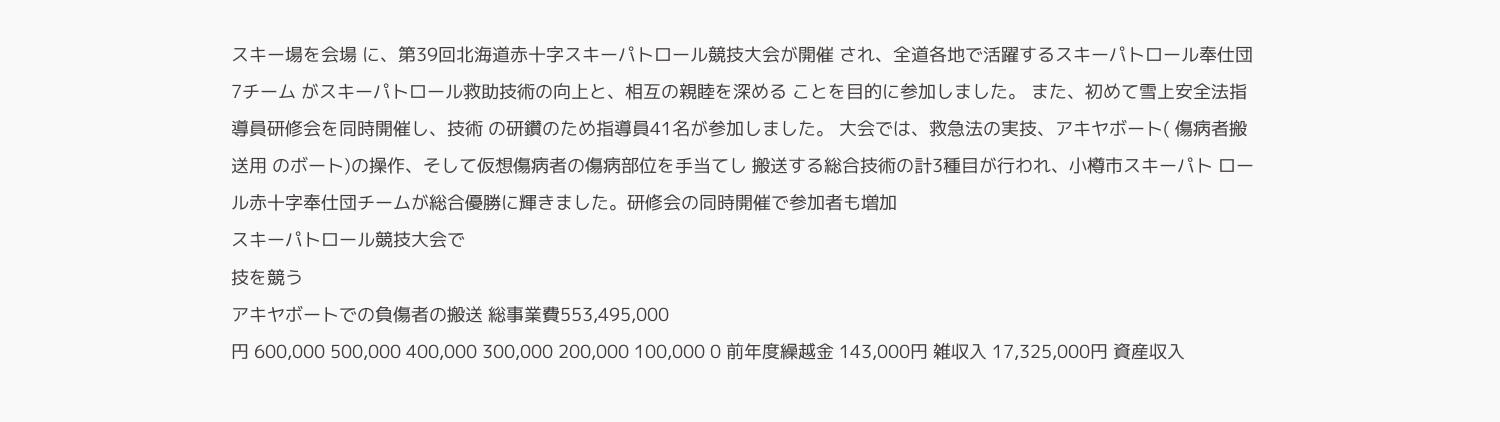スキー場を会場 に、第39回北海道赤十字スキーパトロール競技大会が開催 され、全道各地で活躍するスキーパトロール奉仕団7チーム がスキーパトロール救助技術の向上と、相互の親睦を深める ことを目的に参加しました。 また、初めて雪上安全法指導員研修会を同時開催し、技術 の研鑽のため指導員41名が参加しました。 大会では、救急法の実技、アキヤボート( 傷病者搬送用 のボート)の操作、そして仮想傷病者の傷病部位を手当てし 搬送する総合技術の計3種目が行われ、小樽市スキーパト ロール赤十字奉仕団チームが総合優勝に輝きました。研修会の同時開催で参加者も増加
スキーパトロール競技大会で
技を競う
アキヤボートでの負傷者の搬送 総事業費553,495,000
円 600,000 500,000 400,000 300,000 200,000 100,000 0 前年度繰越金 143,000円 雑収入 17,325,000円 資産収入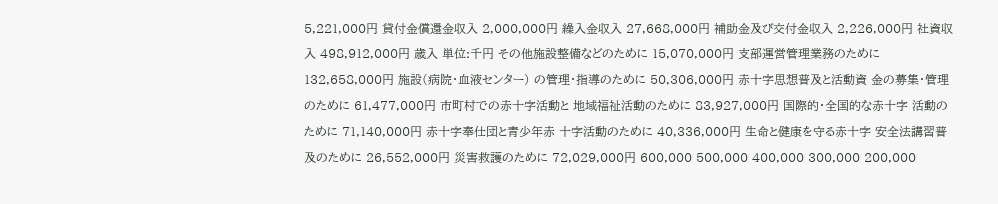5,221,000円 貸付金償還金収入 2,000,000円 繰入金収入 27,668,000円 補助金及び交付金収入 2,226,000円 社資収入 498,912,000円 歳入 単位:千円 その他施設整備などのために 15,070,000円 支部運営管理業務のために 132,658,000円 施設(病院・血液センター) の管理・指導のために 50,306,000円 赤十字思想普及と活動資 金の募集・管理のために 61,477,000円 市町村での赤十字活動と 地域福祉活動のために 83,927,000円 国際的・全国的な赤十字 活動のために 71,140,000円 赤十字奉仕団と青少年赤 十字活動のために 40,336,000円 生命と健康を守る赤十字 安全法講習普及のために 26,552,000円 災害救護のために 72,029,000円 600,000 500,000 400,000 300,000 200,000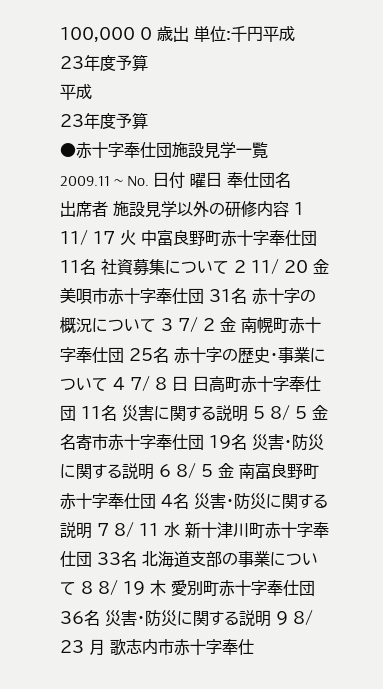100,000 0 歳出 単位:千円平成
23年度予算
平成
23年度予算
●赤十字奉仕団施設見学一覧2009.11 ~ No. 日付 曜日 奉仕団名 出席者 施設見学以外の研修内容 1 11/ 17 火 中富良野町赤十字奉仕団 11名 社資募集について 2 11/ 20 金 美唄市赤十字奉仕団 31名 赤十字の概況について 3 7/ 2 金 南幌町赤十字奉仕団 25名 赤十字の歴史・事業について 4 7/ 8 日 日高町赤十字奉仕団 11名 災害に関する説明 5 8/ 5 金 名寄市赤十字奉仕団 19名 災害・防災に関する説明 6 8/ 5 金 南富良野町赤十字奉仕団 4名 災害・防災に関する説明 7 8/ 11 水 新十津川町赤十字奉仕団 33名 北海道支部の事業について 8 8/ 19 木 愛別町赤十字奉仕団 36名 災害・防災に関する説明 9 8/ 23 月 歌志内市赤十字奉仕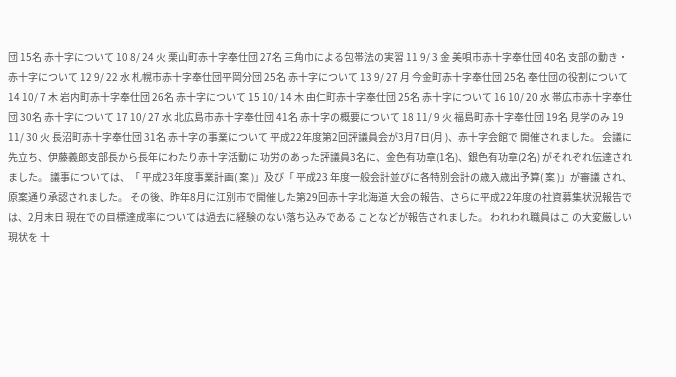団 15名 赤十字について 10 8/ 24 火 栗山町赤十字奉仕団 27名 三角巾による包帯法の実習 11 9/ 3 金 美唄市赤十字奉仕団 40名 支部の動き・赤十字について 12 9/ 22 水 札幌市赤十字奉仕団平岡分団 25名 赤十字について 13 9/ 27 月 今金町赤十字奉仕団 25名 奉仕団の役割について 14 10/ 7 木 岩内町赤十字奉仕団 26名 赤十字について 15 10/ 14 木 由仁町赤十字奉仕団 25名 赤十字について 16 10/ 20 水 帯広市赤十字奉仕団 30名 赤十字について 17 10/ 27 水 北広島市赤十字奉仕団 41名 赤十字の概要について 18 11/ 9 火 福島町赤十字奉仕団 19名 見学のみ 19 11/ 30 火 長沼町赤十字奉仕団 31名 赤十字の事業について 平成22年度第2回評議員会が3月7日(月 )、赤十字会館で 開催されました。 会議に先立ち、伊藤義郎支部長から長年にわたり赤十字活動に 功労のあった評議員3名に、金色有功章(1名)、銀色有功章(2名) がそれぞれ伝達されました。 議事については、「 平成23年度事業計画( 案 )」及び「 平成23 年度一般会計並びに各特別会計の歳入歳出予算( 案 )」が審議 され、原案通り承認されました。 その後、昨年8月に江別市で開催した第29回赤十字北海道 大会の報告、さらに平成22年度の社資募集状況報告では、2月末日 現在での目標達成率については過去に経験のない落ち込みである ことなどが報告されました。 われわれ職員はこ の大変厳しい現状を 十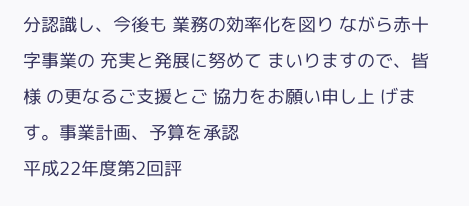分認識し、今後も 業務の効率化を図り ながら赤十字事業の 充実と発展に努めて まいりますので、皆様 の更なるご支援とご 協力をお願い申し上 げます。事業計画、予算を承認
平成22年度第2回評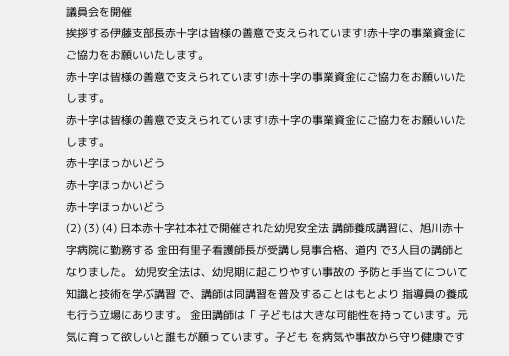議員会を開催
挨拶する伊藤支部長赤十字は皆様の善意で支えられています!赤十字の事業資金にご協力をお願いいたします。
赤十字は皆様の善意で支えられています!赤十字の事業資金にご協力をお願いいたします。
赤十字は皆様の善意で支えられています!赤十字の事業資金にご協力をお願いいたします。
赤十字ほっかいどう
赤十字ほっかいどう
赤十字ほっかいどう
(2) (3) (4) 日本赤十字社本社で開催された幼児安全法 講師養成講習に、旭川赤十字病院に勤務する 金田有里子看護師長が受講し見事合格、道内 で3人目の講師となりました。 幼児安全法は、幼児期に起こりやすい事故の 予防と手当てについて知識と技術を学ぶ講習 で、講師は同講習を普及することはもとより 指導員の養成も行う立場にあります。 金田講師は「 子どもは大きな可能性を持っています。元気に育って欲しいと誰もが願っています。子ども を病気や事故から守り健康です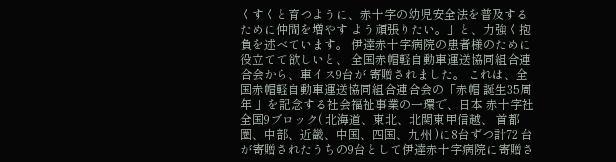くすくと育つように、赤十字の幼児安全法を普及するために仲間を増やす よう頑張りたい。」と、力強く抱負を述べています。 伊達赤十字病院の患者様のために役立てて欲しいと、 全国赤帽軽自動車運送協同組合連合会から、車イス9台が 寄贈されました。 これは、全国赤帽軽自動車運送協同組合連合会の「赤帽 誕生35周年 」を記念する社会福祉事業の一環で、日本 赤十字社全国9ブロック( 北海道、東北、北関東甲信越、 首都圏、中部、近畿、中国、四国、九州 )に8台ずつ計72 台が寄贈されたうちの9台として伊達赤十字病院に寄贈さ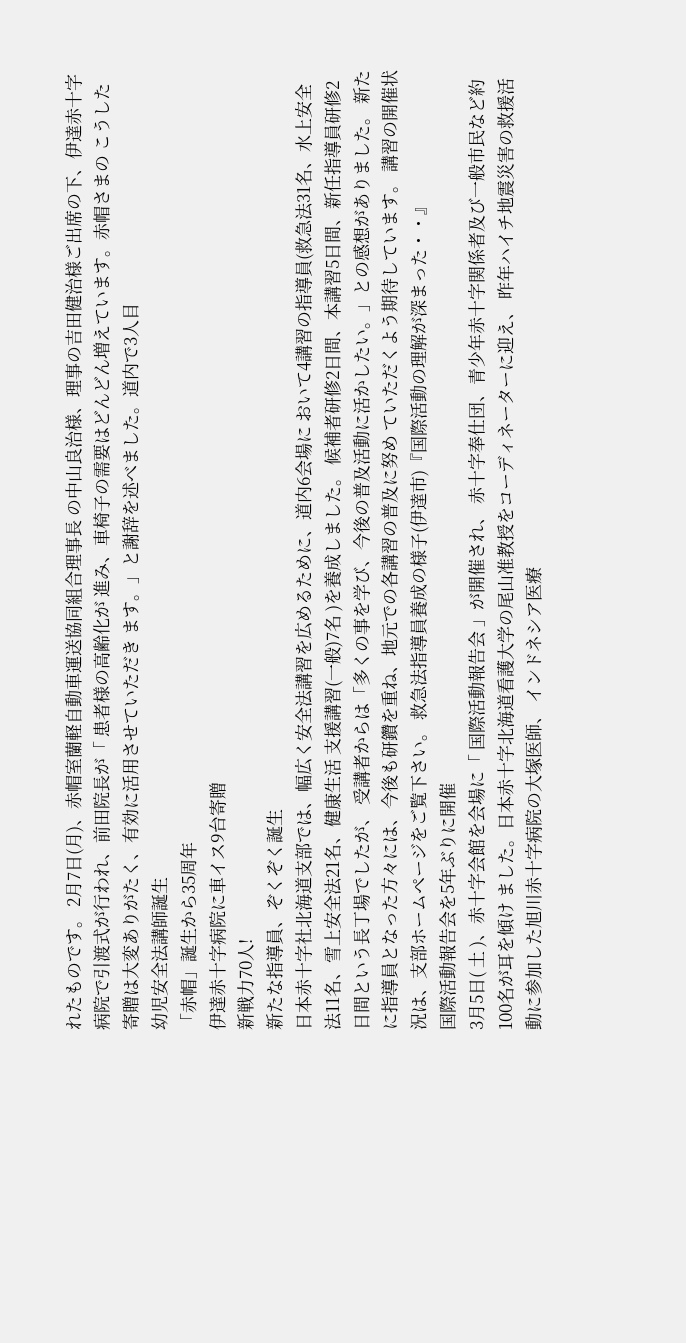れたものです。 2月7日(月)、赤帽室蘭軽自動車運送協同組合理事長 の中山良治様、理事の吉田健治様ご出席の下、伊達赤十字 病院で引渡式が行われ、前田院長が「 患者様の高齢化が 進み、車椅子の需要はどんどん増えています。赤帽さまの こうした寄贈は大変ありがたく、有効に活用させていただき ます。」と謝辞を述べました。道内で3人目
幼児安全法講師誕生
「赤帽」誕生から35周年
伊達赤十字病院に車イス9台寄贈
新戦力70人!
新たな指導員、ぞくぞく誕生
日本赤十字社北海道支部では、幅広く安全法講習を広めるために、道内6会場に おいて4講習の指導員(救急法31名、水上安全法11名、雪上安全法21名、健康生活 支援講習(一般)7名 )を養成しました。 候補者研修2日間、本講習5日間、新任指導員研修2日間という長丁場でしたが、 受講者からは「多くの事を学び、今後の普及活動に活かしたい。」との感想がありました。 新たに指導員となった方々には、今後も研鑽を重ね、地元での各講習の普及に努め ていただくよう期待しています。 講習の開催状況は、支部ホームページをご覧下さい。 救急法指導員養成の様子(伊達市)『国際活動の理解が深まった・・』
国際活動報告会を5年ぶりに開催
3月5日( 土 )、赤十字会館を会場に「 国際活動報告会 」が開催され、 赤十字奉仕団、青少年赤十字関係者及び一般市民など約100名が耳を傾け ました。日本赤十字北海道看護大学の尾山准教授をコーディネーターに迎え、 昨年ハイチ地震災害の救援活動に参加した旭川赤十字病院の大塚医師、 インドネシア医療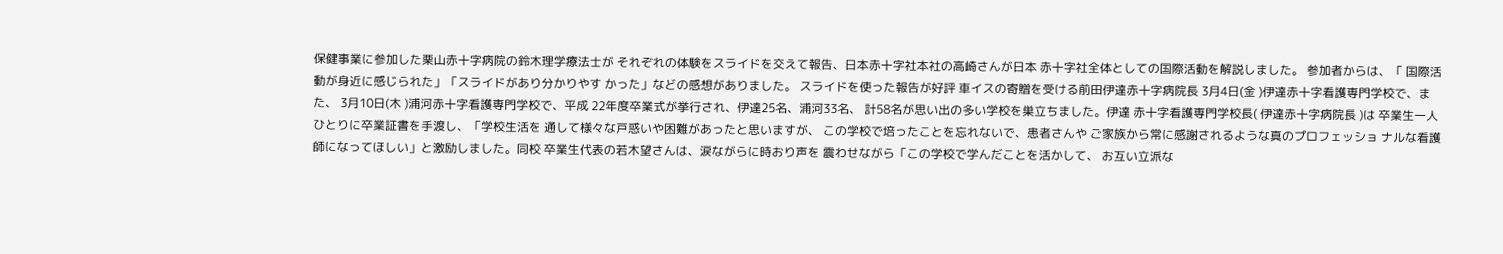保健事業に参加した栗山赤十字病院の鈴木理学療法士が それぞれの体験をスライドを交えて報告、日本赤十字社本社の高崎さんが日本 赤十字社全体としての国際活動を解説しました。 参加者からは、「 国際活動が身近に感じられた」「スライドがあり分かりやす かった」などの感想がありました。 スライドを使った報告が好評 車イスの寄贈を受ける前田伊達赤十字病院長 3月4日(金 )伊達赤十字看護専門学校で、また、 3月10日(木 )浦河赤十字看護専門学校で、平成 22年度卒業式が挙行され、伊達25名、浦河33名、 計58名が思い出の多い学校を巣立ちました。伊達 赤十字看護専門学校長( 伊達赤十字病院長 )は 卒業生一人ひとりに卒業証書を手渡し、「学校生活を 通して様々な戸惑いや困難があったと思いますが、 この学校で培ったことを忘れないで、患者さんや ご家族から常に感謝されるような真のプロフェッショ ナルな看護師になってほしい」と激励しました。同校 卒業生代表の若木望さんは、涙ながらに時おり声を 震わせながら「この学校で学んだことを活かして、 お互い立派な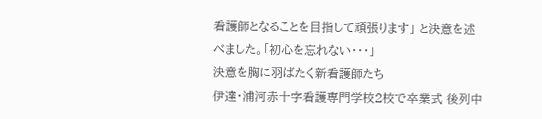看護師となることを目指して頑張ります」 と決意を述べました。「初心を忘れない・・・」
決意を胸に羽ばたく新看護師たち
伊達・浦河赤十字看護専門学校2校で卒業式 後列中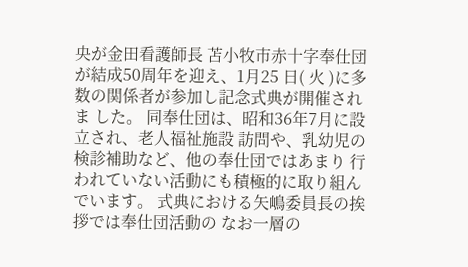央が金田看護師長 苫小牧市赤十字奉仕団が結成50周年を迎え、1月25 日( 火 )に多数の関係者が参加し記念式典が開催されま した。 同奉仕団は、昭和36年7月に設立され、老人福祉施設 訪問や、乳幼児の検診補助など、他の奉仕団ではあまり 行われていない活動にも積極的に取り組んでいます。 式典における矢嶋委員長の挨拶では奉仕団活動の なお一層の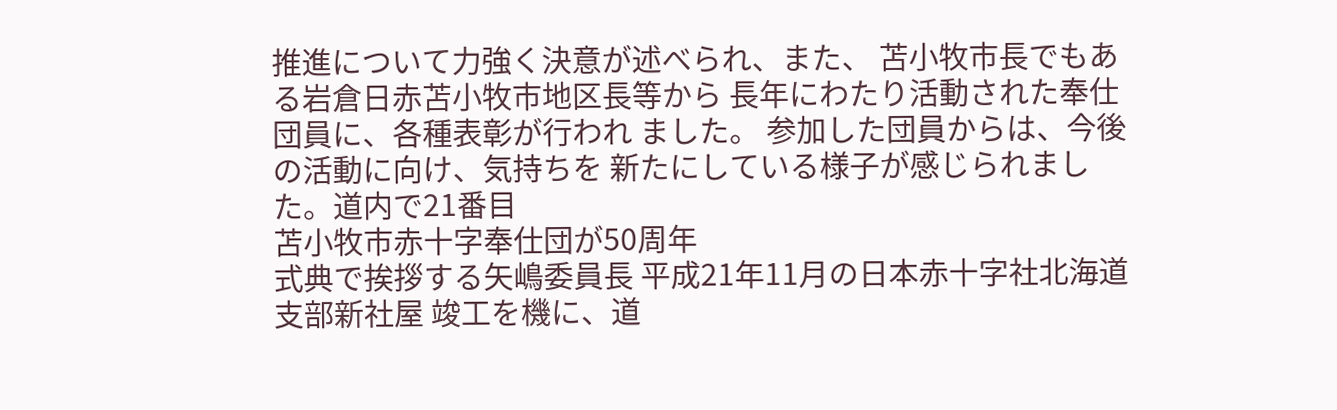推進について力強く決意が述べられ、また、 苫小牧市長でもある岩倉日赤苫小牧市地区長等から 長年にわたり活動された奉仕団員に、各種表彰が行われ ました。 参加した団員からは、今後の活動に向け、気持ちを 新たにしている様子が感じられました。道内で21番目
苫小牧市赤十字奉仕団が50周年
式典で挨拶する矢嶋委員長 平成21年11月の日本赤十字社北海道支部新社屋 竣工を機に、道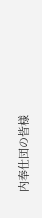内奉仕団の皆様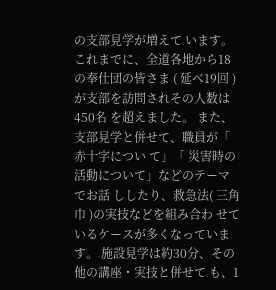の支部見学が増えて います。 これまでに、全道各地から18の奉仕団の皆さま ( 延べ19回 )が支部を訪問されその人数は450名 を超えました。 また、支部見学と併せて、職員が「 赤十字につい て」「 災害時の活動について」などのテーマでお話 ししたり、救急法( 三角巾 )の実技などを組み合わ せているケースが多くなっています。 施設見学は約30分、その他の講座・実技と併せて も、1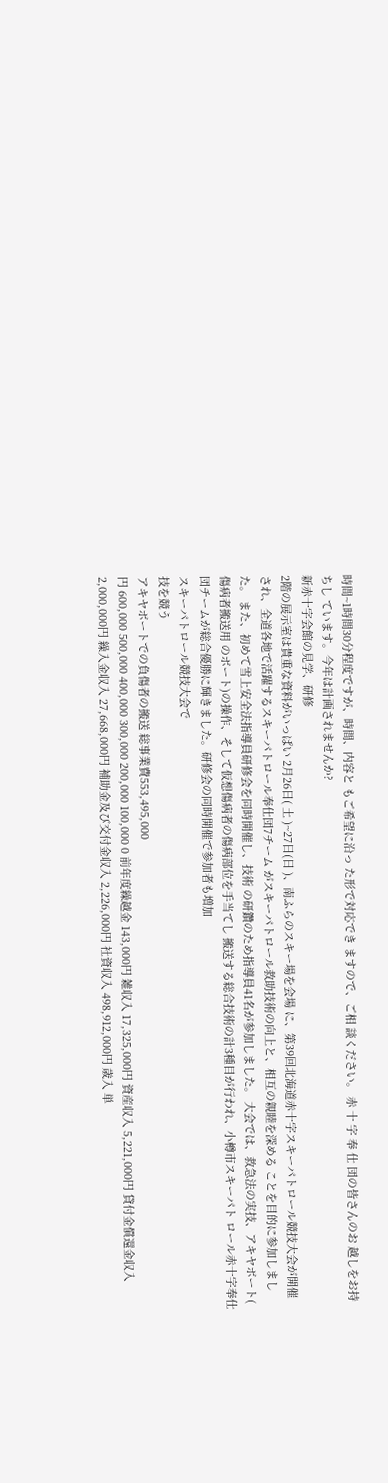時間~1時間30分程度ですが、時間、内容と もご希望に沿っ た形で対応でき ますので、ご相 談ください。 赤 十 字 奉 仕 団の皆さんのお 越しをお持ちし ています。今年は計画されませんか?
新赤十字会館の見学、研修
2階の展示室は貴重な資料がいっぱい 2月26日( 土 )~27日(日 )、南ふらのスキー場を会場 に、第39回北海道赤十字スキーパトロール競技大会が開催 され、全道各地で活躍するスキーパトロール奉仕団7チーム がスキーパトロール救助技術の向上と、相互の親睦を深める ことを目的に参加しました。 また、初めて雪上安全法指導員研修会を同時開催し、技術 の研鑽のため指導員41名が参加しました。 大会では、救急法の実技、アキヤボート( 傷病者搬送用 のボート)の操作、そして仮想傷病者の傷病部位を手当てし 搬送する総合技術の計3種目が行われ、小樽市スキーパト ロール赤十字奉仕団チームが総合優勝に輝きました。研修会の同時開催で参加者も増加
スキーパトロール競技大会で
技を競う
アキヤボートでの負傷者の搬送 総事業費553,495,000
円 600,000 500,000 400,000 300,000 200,000 100,000 0 前年度繰越金 143,000円 雑収入 17,325,000円 資産収入 5,221,000円 貸付金償還金収入 2,000,000円 繰入金収入 27,668,000円 補助金及び交付金収入 2,226,000円 社資収入 498,912,000円 歳入 単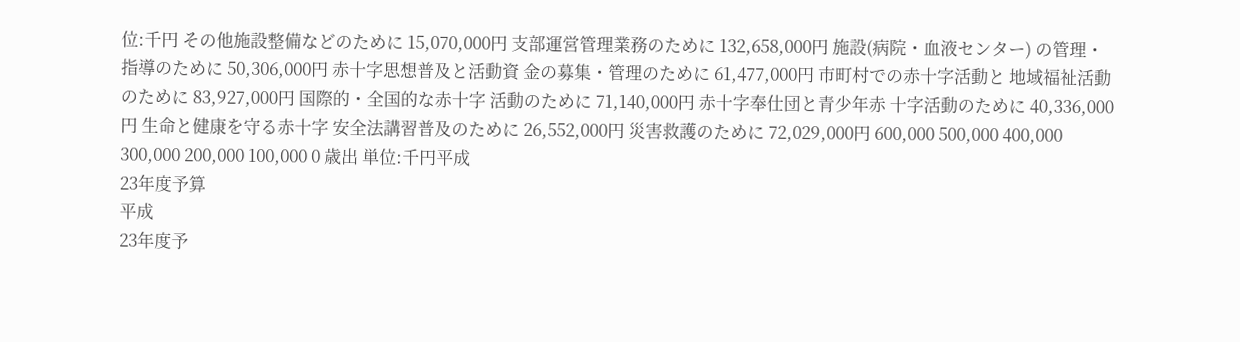位:千円 その他施設整備などのために 15,070,000円 支部運営管理業務のために 132,658,000円 施設(病院・血液センター) の管理・指導のために 50,306,000円 赤十字思想普及と活動資 金の募集・管理のために 61,477,000円 市町村での赤十字活動と 地域福祉活動のために 83,927,000円 国際的・全国的な赤十字 活動のために 71,140,000円 赤十字奉仕団と青少年赤 十字活動のために 40,336,000円 生命と健康を守る赤十字 安全法講習普及のために 26,552,000円 災害救護のために 72,029,000円 600,000 500,000 400,000 300,000 200,000 100,000 0 歳出 単位:千円平成
23年度予算
平成
23年度予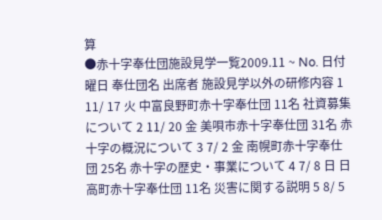算
●赤十字奉仕団施設見学一覧2009.11 ~ No. 日付 曜日 奉仕団名 出席者 施設見学以外の研修内容 1 11/ 17 火 中富良野町赤十字奉仕団 11名 社資募集について 2 11/ 20 金 美唄市赤十字奉仕団 31名 赤十字の概況について 3 7/ 2 金 南幌町赤十字奉仕団 25名 赤十字の歴史・事業について 4 7/ 8 日 日高町赤十字奉仕団 11名 災害に関する説明 5 8/ 5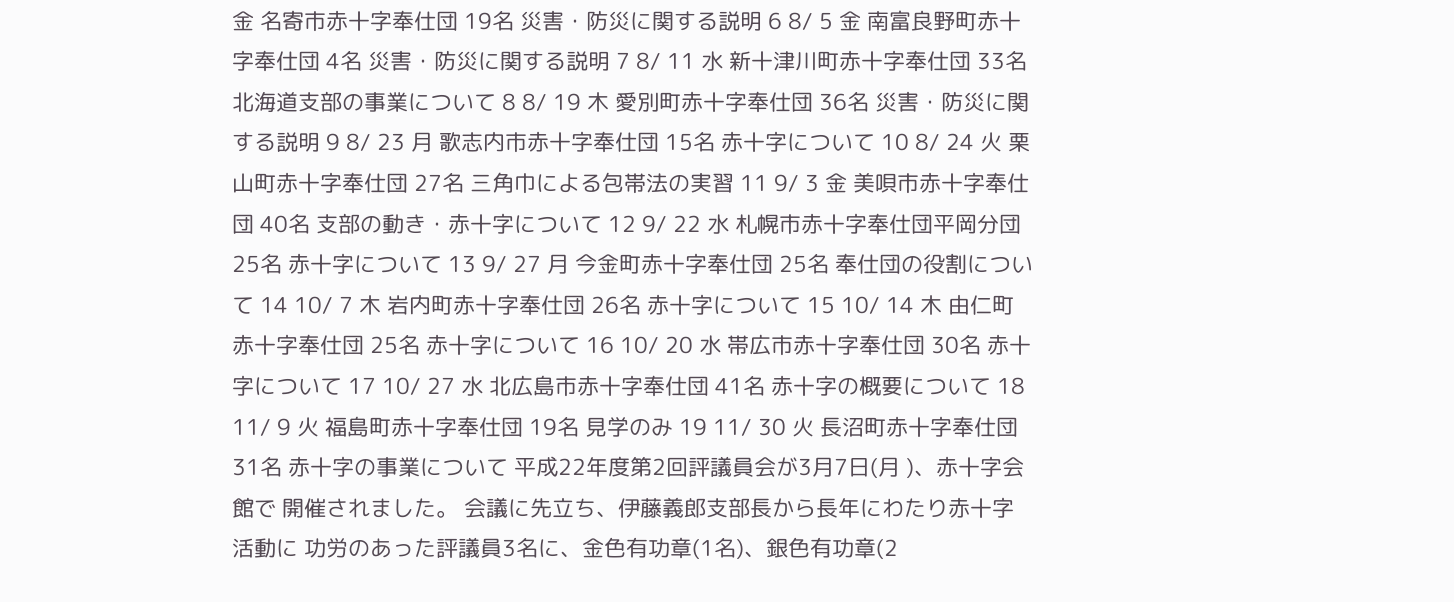金 名寄市赤十字奉仕団 19名 災害・防災に関する説明 6 8/ 5 金 南富良野町赤十字奉仕団 4名 災害・防災に関する説明 7 8/ 11 水 新十津川町赤十字奉仕団 33名 北海道支部の事業について 8 8/ 19 木 愛別町赤十字奉仕団 36名 災害・防災に関する説明 9 8/ 23 月 歌志内市赤十字奉仕団 15名 赤十字について 10 8/ 24 火 栗山町赤十字奉仕団 27名 三角巾による包帯法の実習 11 9/ 3 金 美唄市赤十字奉仕団 40名 支部の動き・赤十字について 12 9/ 22 水 札幌市赤十字奉仕団平岡分団 25名 赤十字について 13 9/ 27 月 今金町赤十字奉仕団 25名 奉仕団の役割について 14 10/ 7 木 岩内町赤十字奉仕団 26名 赤十字について 15 10/ 14 木 由仁町赤十字奉仕団 25名 赤十字について 16 10/ 20 水 帯広市赤十字奉仕団 30名 赤十字について 17 10/ 27 水 北広島市赤十字奉仕団 41名 赤十字の概要について 18 11/ 9 火 福島町赤十字奉仕団 19名 見学のみ 19 11/ 30 火 長沼町赤十字奉仕団 31名 赤十字の事業について 平成22年度第2回評議員会が3月7日(月 )、赤十字会館で 開催されました。 会議に先立ち、伊藤義郎支部長から長年にわたり赤十字活動に 功労のあった評議員3名に、金色有功章(1名)、銀色有功章(2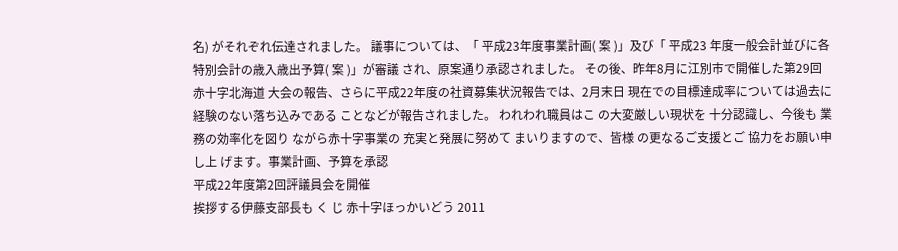名) がそれぞれ伝達されました。 議事については、「 平成23年度事業計画( 案 )」及び「 平成23 年度一般会計並びに各特別会計の歳入歳出予算( 案 )」が審議 され、原案通り承認されました。 その後、昨年8月に江別市で開催した第29回赤十字北海道 大会の報告、さらに平成22年度の社資募集状況報告では、2月末日 現在での目標達成率については過去に経験のない落ち込みである ことなどが報告されました。 われわれ職員はこ の大変厳しい現状を 十分認識し、今後も 業務の効率化を図り ながら赤十字事業の 充実と発展に努めて まいりますので、皆様 の更なるご支援とご 協力をお願い申し上 げます。事業計画、予算を承認
平成22年度第2回評議員会を開催
挨拶する伊藤支部長も く じ 赤十字ほっかいどう 2011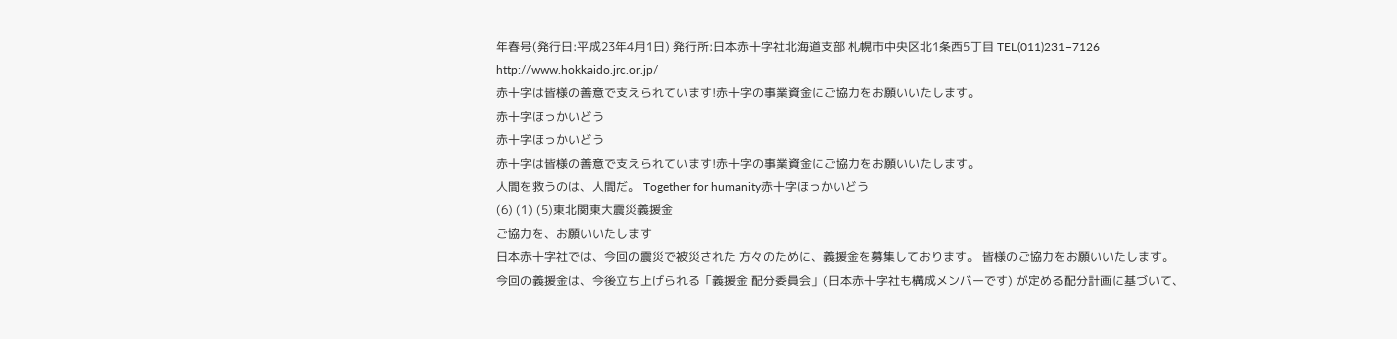年春号(発行日:平成23年4月1日) 発行所:日本赤十字社北海道支部 札幌市中央区北1条西5丁目 TEL(011)231−7126 http://www.hokkaido.jrc.or.jp/
赤十字は皆様の善意で支えられています!赤十字の事業資金にご協力をお願いいたします。
赤十字ほっかいどう
赤十字ほっかいどう
赤十字は皆様の善意で支えられています!赤十字の事業資金にご協力をお願いいたします。
人間を救うのは、人間だ。 Together for humanity赤十字ほっかいどう
(6) (1) (5)東北関東大震災義援金
ご協力を、お願いいたします
日本赤十字社では、今回の震災で被災された 方々のために、義援金を募集しております。 皆様のご協力をお願いいたします。 今回の義援金は、今後立ち上げられる「義援金 配分委員会」(日本赤十字社も構成メンバーです) が定める配分計画に基づいて、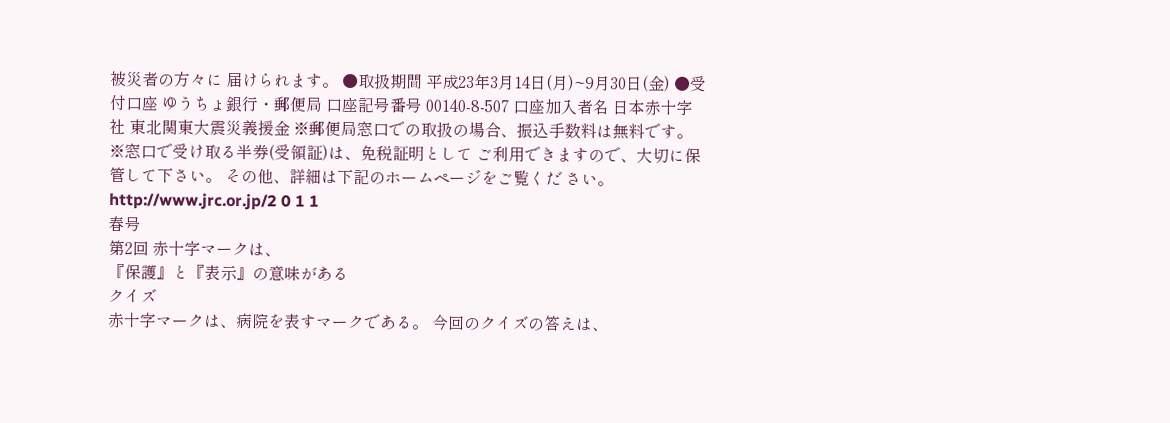被災者の方々に 届けられます。 ●取扱期間 平成23年3月14日(月)~9月30日(金) ●受付口座 ゆうちょ銀行・郵便局 口座記号番号 00140-8-507 口座加入者名 日本赤十字社 東北関東大震災義援金 ※郵便局窓口での取扱の場合、振込手数料は無料です。 ※窓口で受け取る半券(受領証)は、免税証明として ご利用できますので、大切に保管して下さい。 その他、詳細は下記のホームページをご覧くだ さい。 http://www.jrc.or.jp/2 0 1 1
春号
第2回 赤十字マークは、
『保護』と『表示』の意味がある
クイズ
赤十字マークは、病院を表すマークである。 今回のクイズの答えは、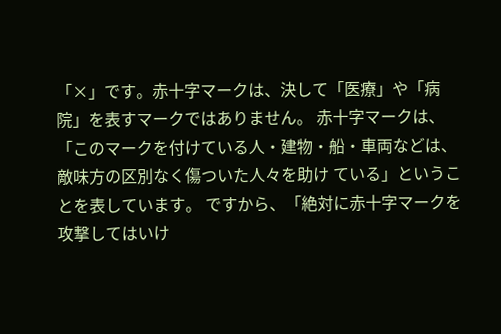「×」です。赤十字マークは、決して「医療」や「病院」を表すマークではありません。 赤十字マークは、「このマークを付けている人・建物・船・車両などは、敵味方の区別なく傷ついた人々を助け ている」ということを表しています。 ですから、「絶対に赤十字マークを攻撃してはいけ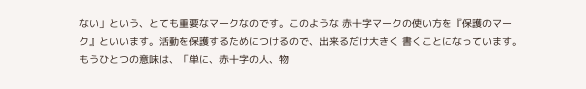ない」という、とても重要なマークなのです。このような 赤十字マークの使い方を『保護のマーク』といいます。活動を保護するためにつけるので、出来るだけ大きく 書くことになっています。 もうひとつの意味は、「単に、赤十字の人、物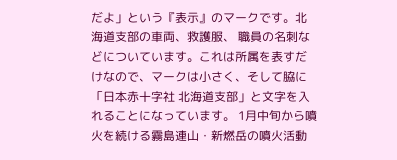だよ」という『表示』のマークです。北海道支部の車両、救護服、 職員の名刺などについています。これは所属を表すだけなので、マークは小さく、そして脇に「日本赤十字社 北海道支部」と文字を入れることになっています。 1月中旬から噴火を続ける霧島連山・新燃岳の噴火活動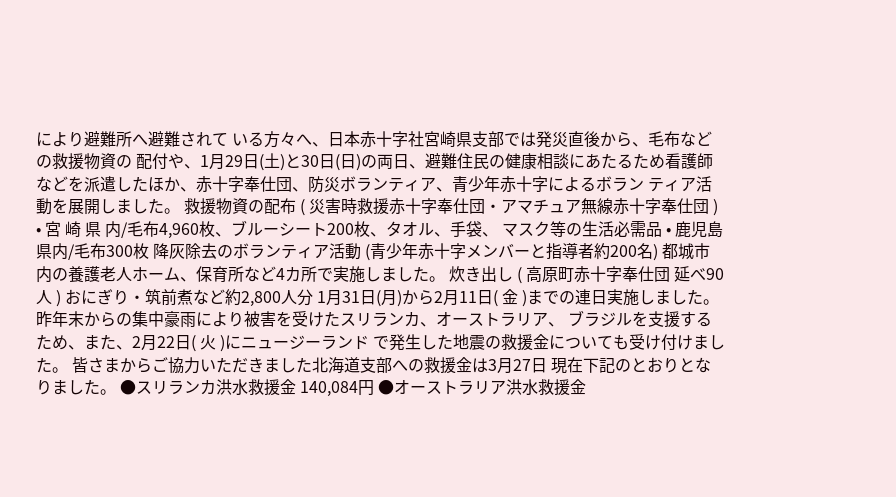により避難所へ避難されて いる方々へ、日本赤十字社宮崎県支部では発災直後から、毛布などの救援物資の 配付や、1月29日(土)と30日(日)の両日、避難住民の健康相談にあたるため看護師 などを派遣したほか、赤十字奉仕団、防災ボランティア、青少年赤十字によるボラン ティア活動を展開しました。 救援物資の配布 ( 災害時救援赤十字奉仕団・アマチュア無線赤十字奉仕団 ) • 宮 崎 県 内/毛布4,960枚、ブルーシート200枚、タオル、手袋、 マスク等の生活必需品 • 鹿児島県内/毛布300枚 降灰除去のボランティア活動 (青少年赤十字メンバーと指導者約200名) 都城市内の養護老人ホーム、保育所など4カ所で実施しました。 炊き出し ( 高原町赤十字奉仕団 延べ90人 ) おにぎり・筑前煮など約2,800人分 1月31日(月)から2月11日( 金 )までの連日実施しました。 昨年末からの集中豪雨により被害を受けたスリランカ、オーストラリア、 ブラジルを支援するため、また、2月22日( 火 )にニュージーランド で発生した地震の救援金についても受け付けました。 皆さまからご協力いただきました北海道支部への救援金は3月27日 現在下記のとおりとなりました。 ●スリランカ洪水救援金 140,084円 ●オーストラリア洪水救援金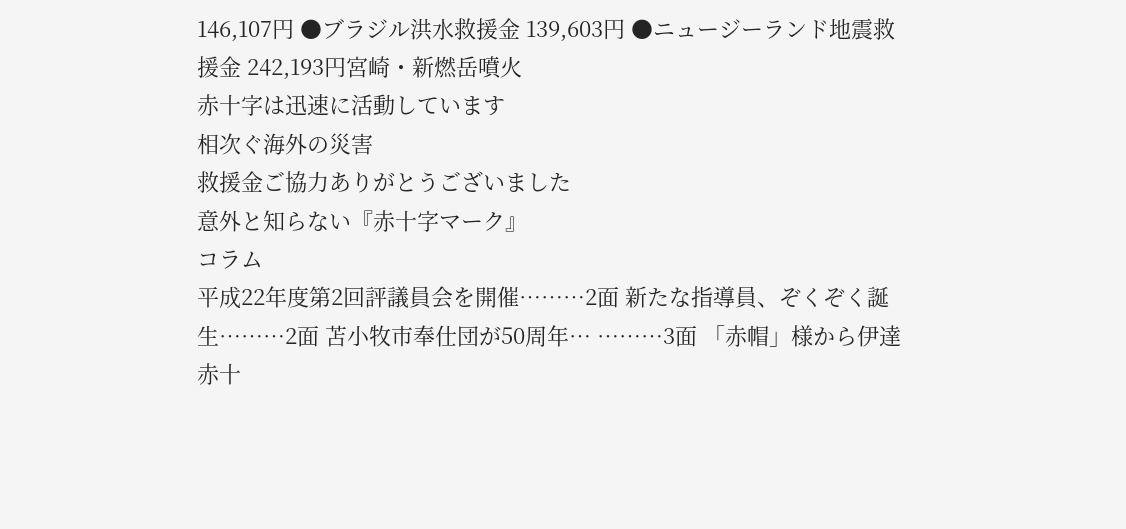146,107円 ●ブラジル洪水救援金 139,603円 ●ニュージーランド地震救援金 242,193円宮崎・新燃岳噴火
赤十字は迅速に活動しています
相次ぐ海外の災害
救援金ご協力ありがとうございました
意外と知らない『赤十字マーク』
コラム
平成22年度第2回評議員会を開催………2面 新たな指導員、ぞくぞく誕生………2面 苫小牧市奉仕団が50周年… ………3面 「赤帽」様から伊達赤十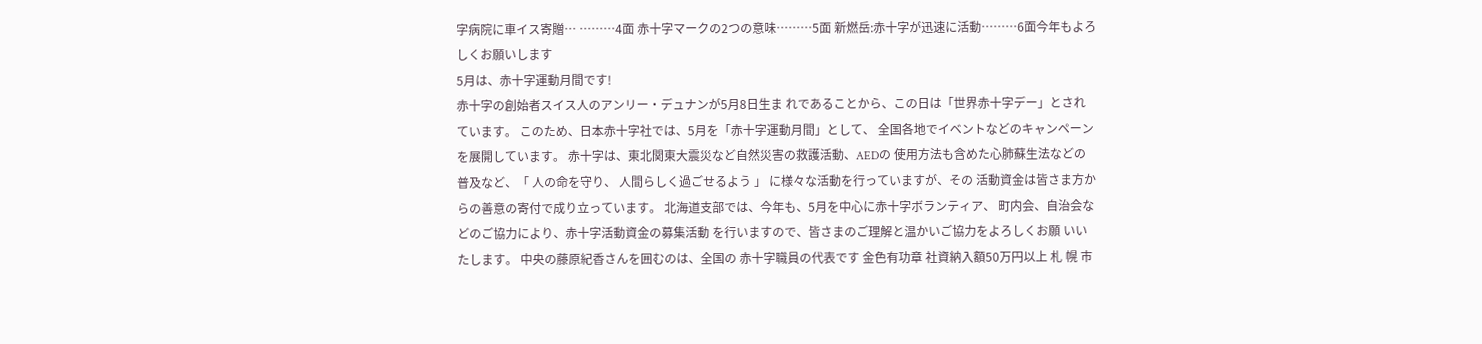字病院に車イス寄贈… ………4面 赤十字マークの2つの意味………5面 新燃岳:赤十字が迅速に活動………6面今年もよろしくお願いします
5月は、赤十字運動月間です!
赤十字の創始者スイス人のアンリー・デュナンが5月8日生ま れであることから、この日は「世界赤十字デー」とされています。 このため、日本赤十字社では、5月を「赤十字運動月間」として、 全国各地でイベントなどのキャンペーンを展開しています。 赤十字は、東北関東大震災など自然災害の救護活動、AEDの 使用方法も含めた心肺蘇生法などの普及など、「 人の命を守り、 人間らしく過ごせるよう 」 に様々な活動を行っていますが、その 活動資金は皆さま方からの善意の寄付で成り立っています。 北海道支部では、今年も、5月を中心に赤十字ボランティア、 町内会、自治会などのご協力により、赤十字活動資金の募集活動 を行いますので、皆さまのご理解と温かいご協力をよろしくお願 いいたします。 中央の藤原紀香さんを囲むのは、全国の 赤十字職員の代表です 金色有功章 社資納入額50万円以上 札 幌 市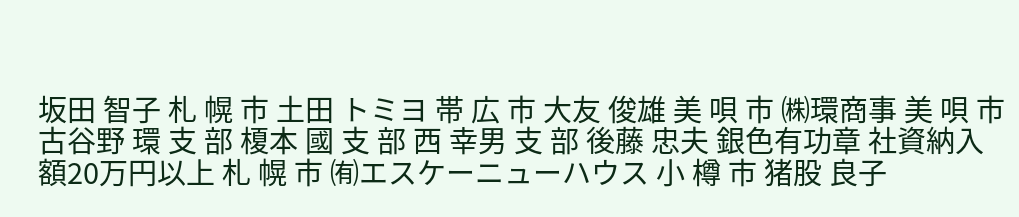坂田 智子 札 幌 市 土田 トミヨ 帯 広 市 大友 俊雄 美 唄 市 ㈱環商事 美 唄 市 古谷野 環 支 部 榎本 國 支 部 西 幸男 支 部 後藤 忠夫 銀色有功章 社資納入額20万円以上 札 幌 市 ㈲エスケーニューハウス 小 樽 市 猪股 良子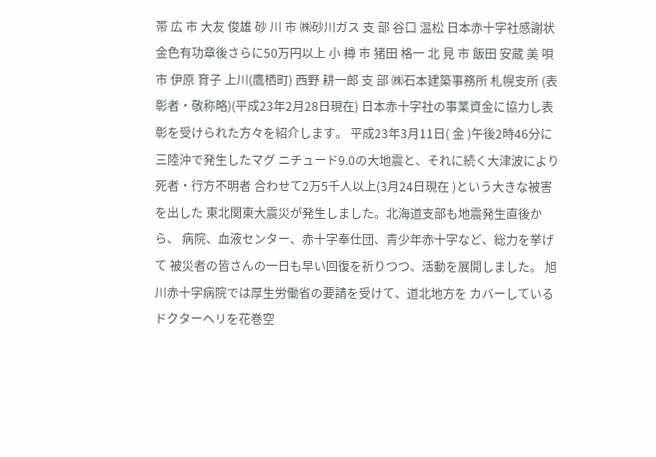帯 広 市 大友 俊雄 砂 川 市 ㈱砂川ガス 支 部 谷口 温松 日本赤十字社感謝状 金色有功章後さらに50万円以上 小 樽 市 猪田 格一 北 見 市 飯田 安蔵 美 唄 市 伊原 育子 上川(鷹栖町) 西野 耕一郎 支 部 ㈱石本建築事務所 札幌支所 (表彰者・敬称略)(平成23年2月28日現在) 日本赤十字社の事業資金に協力し表彰を受けられた方々を紹介します。 平成23年3月11日( 金 )午後2時46分に三陸沖で発生したマグ ニチュード9.0の大地震と、それに続く大津波により死者・行方不明者 合わせて2万5千人以上(3月24日現在 )という大きな被害を出した 東北関東大震災が発生しました。北海道支部も地震発生直後から、 病院、血液センター、赤十字奉仕団、青少年赤十字など、総力を挙げて 被災者の皆さんの一日も早い回復を祈りつつ、活動を展開しました。 旭川赤十字病院では厚生労働省の要請を受けて、道北地方を カバーしているドクターヘリを花巻空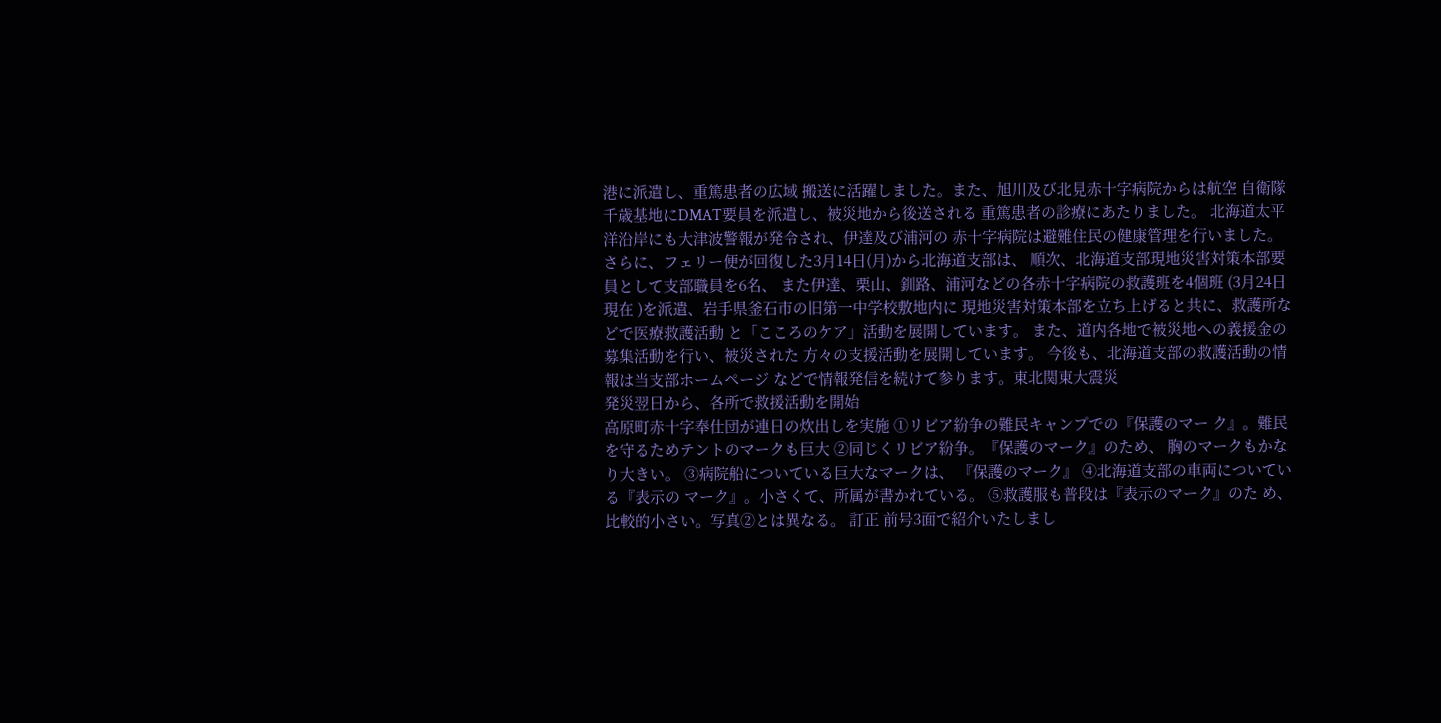港に派遣し、重篤患者の広域 搬送に活躍しました。また、旭川及び北見赤十字病院からは航空 自衛隊千歳基地にDMAT要員を派遣し、被災地から後送される 重篤患者の診療にあたりました。 北海道太平洋沿岸にも大津波警報が発令され、伊達及び浦河の 赤十字病院は避難住民の健康管理を行いました。 さらに、フェリー便が回復した3月14日(月)から北海道支部は、 順次、北海道支部現地災害対策本部要員として支部職員を6名、 また伊達、栗山、釧路、浦河などの各赤十字病院の救護班を4個班 (3月24日現在 )を派遣、岩手県釜石市の旧第一中学校敷地内に 現地災害対策本部を立ち上げると共に、救護所などで医療救護活動 と「こころのケア」活動を展開しています。 また、道内各地で被災地への義援金の募集活動を行い、被災された 方々の支援活動を展開しています。 今後も、北海道支部の救護活動の情報は当支部ホームページ などで情報発信を続けて参ります。東北関東大震災
発災翌日から、各所で救援活動を開始
高原町赤十字奉仕団が連日の炊出しを実施 ①リビア紛争の難民キャンプでの『保護のマー ク』。難民を守るためテントのマークも巨大 ②同じくリビア紛争。『保護のマーク』のため、 胸のマークもかなり大きい。 ③病院船についている巨大なマークは、 『保護のマーク』 ④北海道支部の車両についている『表示の マーク』。小さくて、所属が書かれている。 ⑤救護服も普段は『表示のマーク』のた め、比較的小さい。写真②とは異なる。 訂正 前号3面で紹介いたしまし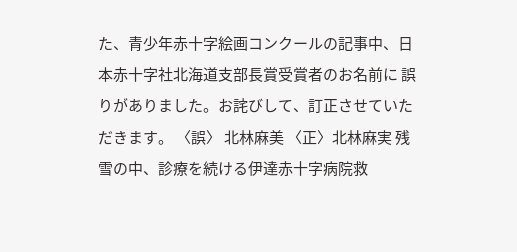た、青少年赤十字絵画コンクールの記事中、日本赤十字社北海道支部長賞受賞者のお名前に 誤りがありました。お詫びして、訂正させていただきます。 〈誤〉 北林麻美 〈正〉北林麻実 残雪の中、診療を続ける伊達赤十字病院救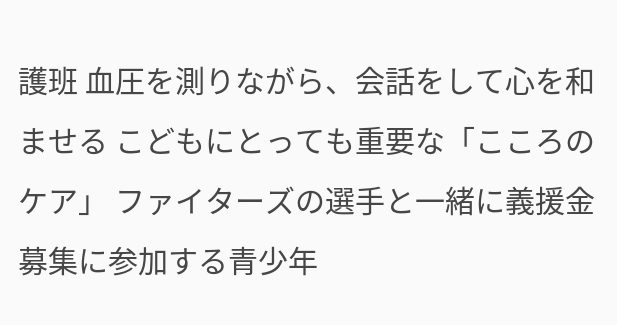護班 血圧を測りながら、会話をして心を和ませる こどもにとっても重要な「こころのケア」 ファイターズの選手と一緒に義援金募集に参加する青少年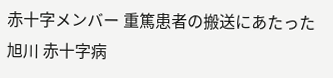赤十字メンバー 重篤患者の搬送にあたった旭川 赤十字病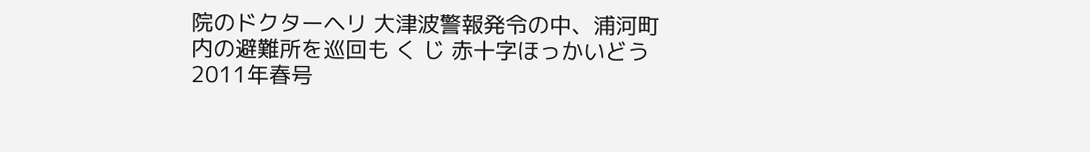院のドクターヘリ 大津波警報発令の中、浦河町内の避難所を巡回も く じ 赤十字ほっかいどう 2011年春号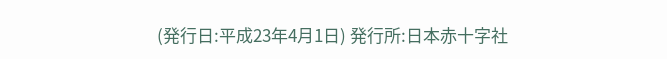(発行日:平成23年4月1日) 発行所:日本赤十字社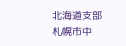北海道支部 札幌市中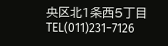央区北1条西5丁目 TEL(011)231−7126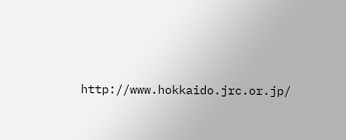http://www.hokkaido.jrc.or.jp/